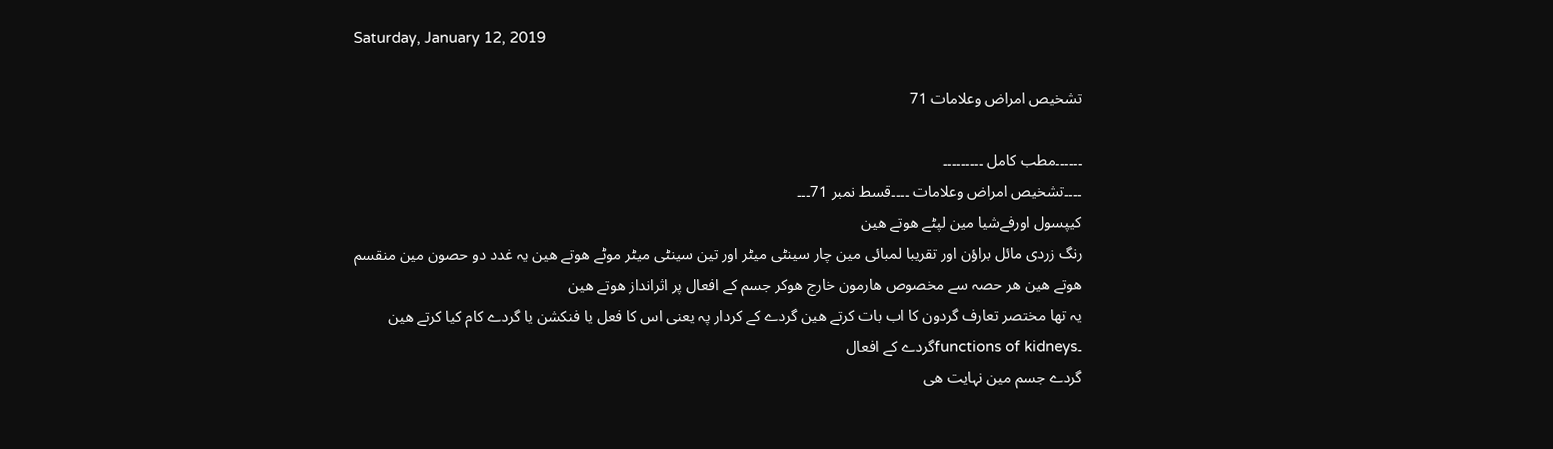Saturday, January 12, 2019

تشخيص امراض وعلامات 71

۔۔۔۔۔۔مطب کامل ۔۔۔۔۔۔۔۔۔
۔۔۔۔تشخيص امراض وعلامات ۔۔۔۔قسط نمبر 71۔۔۔
کیپسول اورفےشیا مین لپٹے ھوتے ھین
رنگ زردی مائل براؤن اور تقریبا لمبائی مین چار سینٹی میٹر اور تین سینٹی میٹر موٹے ھوتے ھین یہ غدد دو حصون مین منقسم ھوتے ھین ھر حصہ سے مخصوص ھارمون خارج ھوکر جسم کے افعال پر اثرانداز ھوتے ھین
یہ تھا مختصر تعارف گردون کا اب بات کرتے ھین گردے کے کردار پہ یعنی اس کا فعل یا فنکشن یا گردے کام کیا کرتے ھین
۔functions of kidneysگردے کے افعال
گردے جسم مین نہایت ھی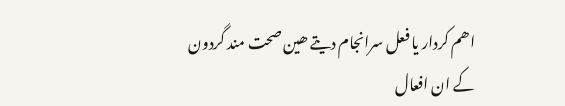اھم کردار یا فعل سرانجام دیتے ھین صحت مند گردون کے ان افعال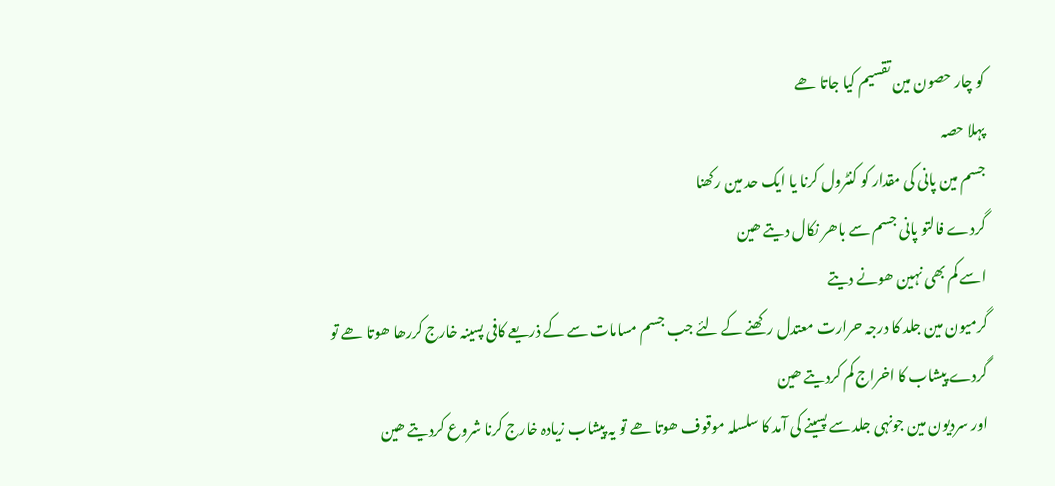کو چار حصون مین تقسیم کیا جاتا ھے
پہلا حصہ
جسم مین پانی کی مقدار کو کنٹرول کرنا یا ایک حد مین رکھنا
گردے فالتو پانی جسم سے باھر نکال دیتے ھین
اسے کم بھی نہین ھونے دیتے
گرمیون مین جلد کا درجہ حرارت معتدل رکھنے کے لئے جب جسم مسامات سے کے ذریعے کافی پسینہ خارج کررھا ھوتا ھے تو گردے پیشاب کا اخراج کم کردیتے ھین
اور سردیون مین جونہی جلد سے پسینے کی آمد کا سلسلہ موقوف ھوتا ھے تو یہ پیشاب زیادہ خارج کرنا شروع کردیتے ھین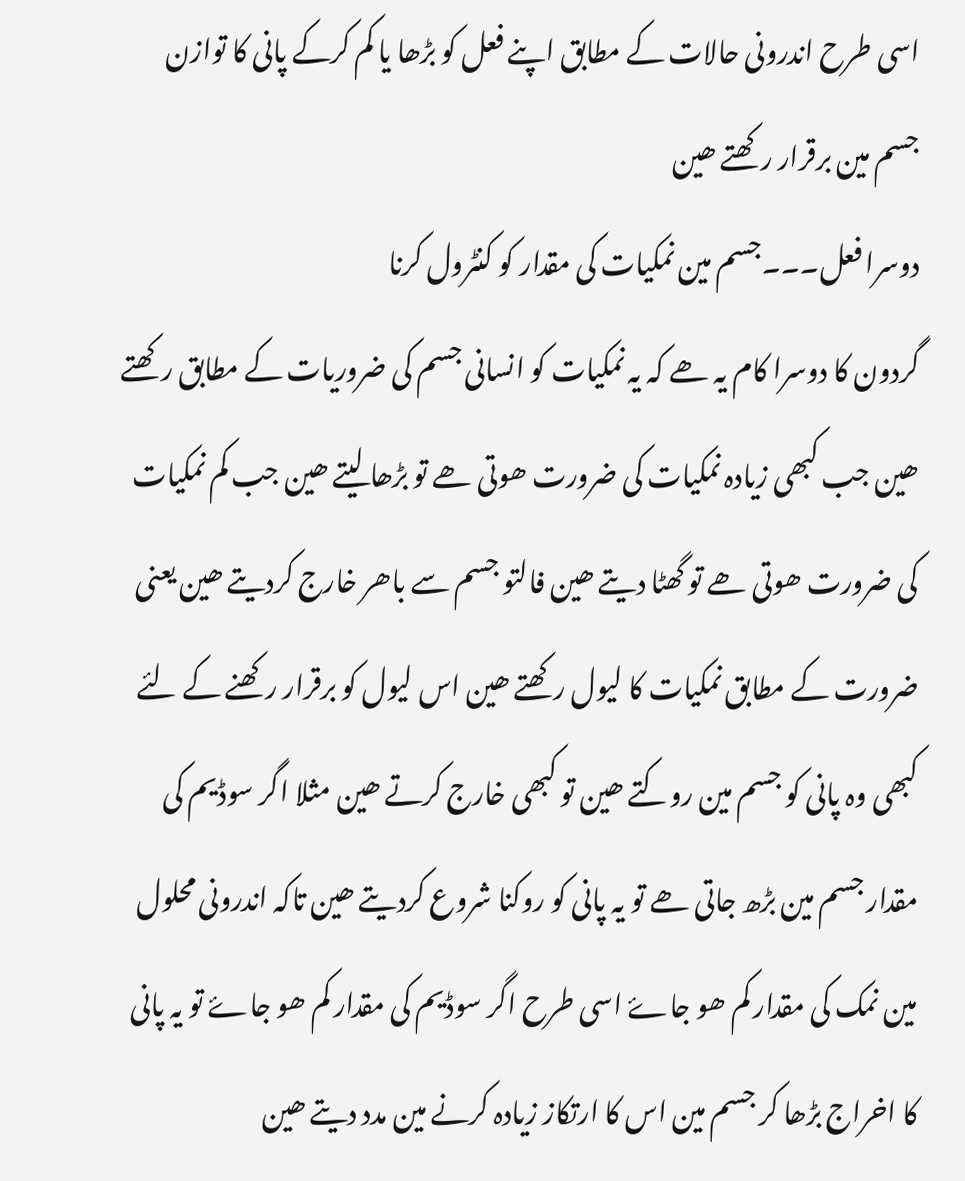اسی طرح اندرونی حالات کے مطابق اپنے فعل کو بڑھا یا کم کرکے پانی کا توازن جسم مین برقرار رکھتے ھین
دوسرا فعل۔۔۔جسم مین نمکیات کی مقدار کو کنٹرول کرنا
گردون کا دوسرا کام یہ ھے کہ یہ نمکیات کو انسانی جسم کی ضروریات کے مطابق رکھتے ھین جب کبھی زیادہ نمکیات کی ضرورت ھوتی ھے تو بڑھا لیتے ھین جب کم نمکیات کی ضرورت ھوتی ھے تو گھٹا دیتے ھین فالتو جسم سے باھر خارج کردیتے ھین یعنی ضرورت کے مطابق نمکیات کا لیول رکھتے ھین اس لیول کو برقرار رکھنے کے لئے کبھی وہ پانی کو جسم مین روکتے ھین تو کبھی خارج کرتے ھین مثلا اگر سوڈیم کی مقدار جسم مین بڑھ جاتی ھے تو یہ پانی کو روکنا شروع کردیتے ھین تاکہ اندرونی محلول مین نمک کی مقدار کم ھو جاۓ اسی طرح اگر سوڈیم کی مقدار کم ھو جاۓ تو یہ پانی کا اخراج بڑھا کر جسم مین اس کا ارتکاز زیادہ کرنے مین مدد دیتے ھین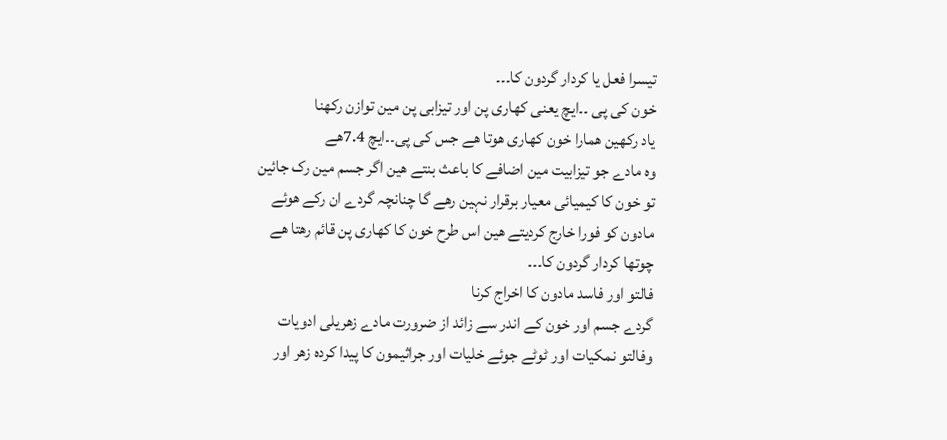تیسرا فعل یا کردار گردون کا۔۔۔
خون کی پی ۔۔ایچ یعنی کھاری پن اور تیزابی پن مین توازن رکھنا
یاد رکھین ھمارا خون کھاری ھوتا ھے جس کی پی۔۔ایچ 7.4ھے
وہ مادے جو تیزابیت مین اضافے کا باعث بنتے ھین اگر جسم مین رک جائین تو خون کا کیمیائی معیار برقرار نہین رھے گا چنانچہ گردے ان رکے ھوئے مادون کو فورا خارج کردیتے ھین اس طرح خون کا کھاری پن قائم رھتا ھے
چوتھا کردار گردون کا۔۔۔
فالتو اور فاسد مادون کا اخراج کرنا
گردے جسم اور خون کے اندر سے زائد از ضرورت مادے زھریلی ادویات وفالتو نمکیات اور ٹوٹے جوئے خلیات اور جراثیمون کا پیدا کردہ زھر اور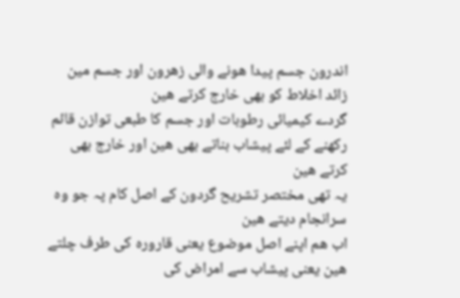اندرون جسم پیدا ھونے والی زھرون اور جسم مین زائد اخلاط کو بھی خارج کرتے ھین
گردے کیمیائی رطوبات اور جسم کا طبعی توازن قائم رکھنے کے لئے پیشاب بناتے بھی ھین اور خارج بھی کرتے ھین
یہ تھی مختصر تشریح گردون کے اصل کام پہ جو وہ سرانجام دیتے ھین
اب ھم اپنے اصل موضوع یعنی قارورہ کی طرف چلتے ھین یعنی پیشاب سے امراض کی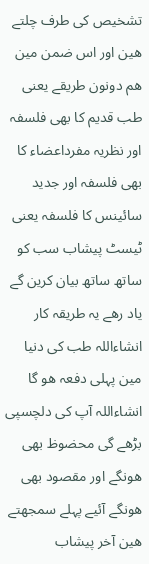تشخيص کی طرف چلتے ھین اور اس ضمن مین ھم دونون طریقے یعنی طب قدیم کا بھی فلسفہ اور نظریہ مفرداعضاء کا بھی فلسفہ اور جدید سائینس کا فلسفہ یعنی ٹیسٹ پیشاب سب کو ساتھ ساتھ بیان کرین گے یاد رھے یہ طریقہ کار انشاءاللہ طب کی دنیا مین پہلی دفعہ ھو گا انشاءاللہ آپ کی دلچسپی بڑھے گی محضوظ بھی ھونگے اور مقصود بھی ھونگے آئیے پہلے سمجھتے ھین آخر پیشاب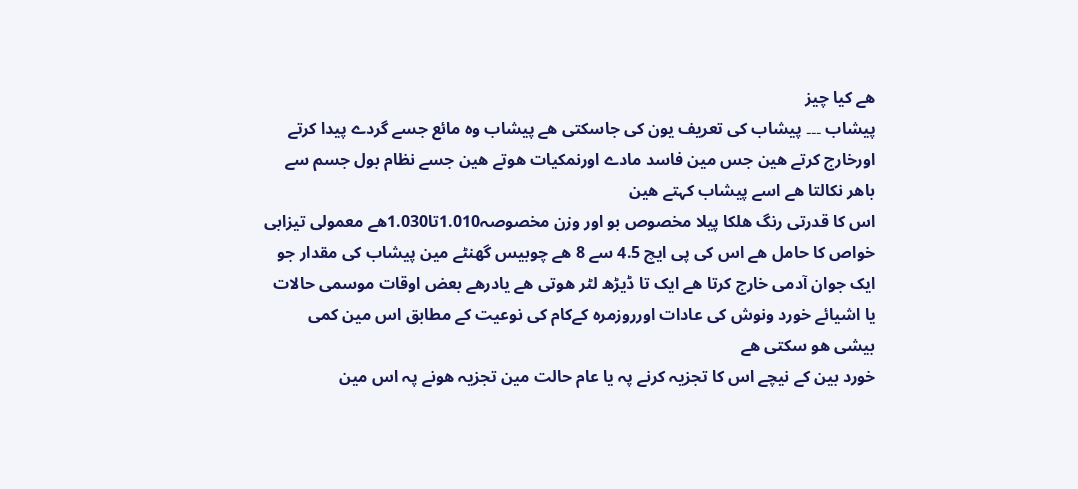ھے کیا چیز
پیشاب ۔۔۔ پیشاب کی تعریف یون کی جاسکتی ھے پیشاب وہ مائع جسے گردے پیدا کرتے اورخارج کرتے ھین جس مین فاسد مادے اورنمکیات ھوتے ھین جسے نظام بول جسم سے باھر نکالتا ھے اسے پیشاب کہتے ھین
اس کا قدرتی رنگ ھلکا پیلا مخصوص بو اور وزن مخصوصہ1.010تا1.030ھے معمولی تیزابی خواص کا حامل ھے اس کی پی ایچ 4.5 سے 8 ھے چوبیس گھنٹے مین پیشاب کی مقدار جو ایک جوان آدمی خارج کرتا ھے ایک تا ڈیڑھ لٹر ھوتی ھے یادرھے بعض اوقات موسمی حالات یا اشیائے خورد ونوش کی عادات اورروزمرہ کےکام کی نوعیت کے مطابق اس مین کمی بیشی ھو سکتی ھے
خورد بین کے نیچے اس کا تجزیہ کرنے پہ یا عام حالت مین تجزیہ ھونے پہ اس مین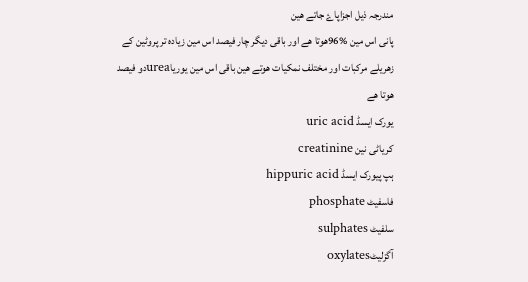مندرجہ ذیل اجزاپاۓ جاتے ھین
پانی اس مین %96ھوتا ھے اور باقی دیگر چار فیصد اس مین زیادہ تر پروٹین کے زھریلے مرکبات اور مختلف نمکیات ھوتے ھین باقی اس مین یوریاureaدو فیصد ھوتا ھے
یورک ایسڈ uric acid
کریاٹی نین creatinine
ہپ پیورک ایسڈ hippuric acid
فاسفیٹ phosphate
سلفیٹ sulphates
آگزلیٹoxylates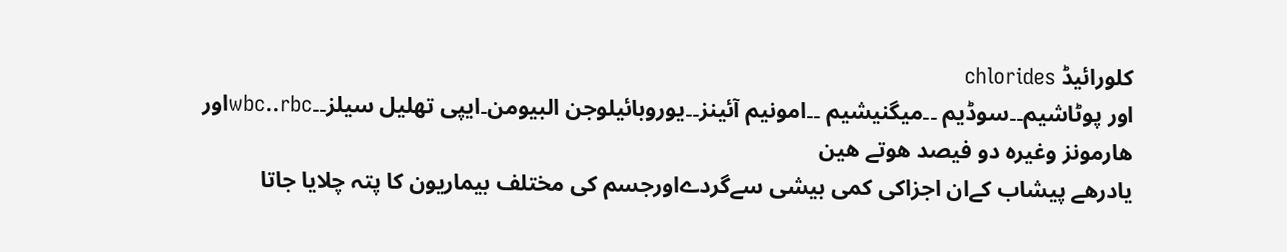کلورائیڈ chlorides
اور پوٹاشیم۔۔سوڈیم ۔۔میگنیشیم ۔۔امونیم آئینز۔۔یوروبائیلوجن البیومن۔ایپی تھلیل سیلز۔۔wbc..rbcاور ھارمونز وغیرہ دو فیصد ھوتے ھین
یادرھے پیشاب کےان اجزاکی کمی بیشی سےگردےاورجسم کی مختلف بیماریون کا پتہ چلایا جاتا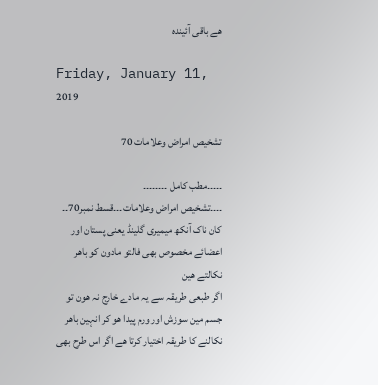ھے باقی آئیندہ

Friday, January 11, 2019

تشخیص امراض وعلامات 70

۔۔۔۔۔مطب کامل ۔۔۔۔۔۔۔۔
۔۔۔۔تشخیص امراض وعلامات۔۔۔قسط نمبر70۔۔
کان ناک آنکھ میمیری گلینڈ یعنی پستان اور اعضائے مخصوص بھی فالتو مادون کو باھر نکالتے ھین
اگر طبعی طریقہ سے یہ مادے خارج نہ ھون تو جسم مین سوزش اور ورم پیدا ھو کر انہین باھر نکالنے کا طریقہ اختیار کرتا ھے اگر اس طرح بھی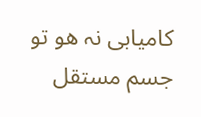کامیابی نہ ھو تو جسم مستقل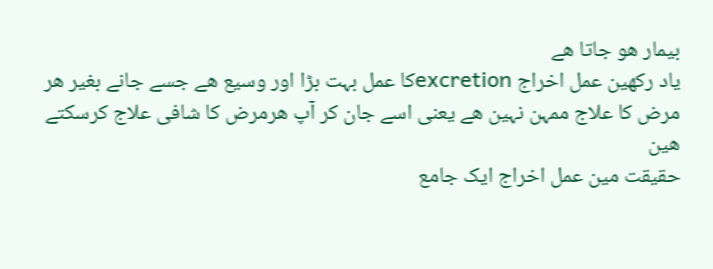بیمار ھو جاتا ھے
یاد رکھین عمل اخراج excretionکا عمل بہت بڑا اور وسیع ھے جسے جانے بغیر ھر مرض کا علاج ممہن نہین ھے یعنی اسے جان کر آپ ھرمرض کا شافی علاج کرسکتے ھین
حقیقت مین عمل اخراج ایک جامع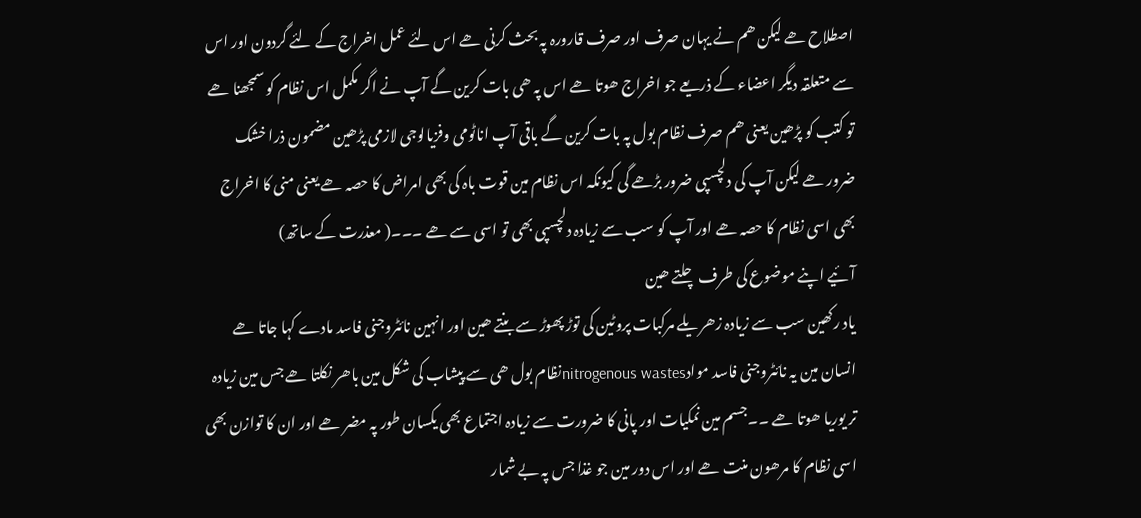اصطلاح ھے لیکن ھم نے یہان صرف اور صرف قارورہ پہ بحث کرنی ھے اس لئے عمل اخراج کے لئے گردون اور اس سے متعلقہ دیگر اعضاء کے ذریعے جو اخراج ھوتا ھے اس پہ ھی بات کرین گے آپ نے اگر مکمل اس نظام کو سمجھنا ھے تو کتب کو پڑھین یعنی ھم صرف نظام بول پہ بات کرین گے باقی آپ اناٹومی وفزیالوجی لازمی پڑھین مضمون ذرا خشک ضرور ھے لیکن آپ کی دلچسپی ضرور بڑھے گی کیونکہ اس نظام مین قوت باہ کی بھی امراض کا حصہ ھے یعنی منی کا اخراج بھی اسی نظام کا حصہ ھے اور آپ کو سب سے زیادہ دلچسپی بھی تو اسی سے ھے ۔۔۔( معذرت کے ساتھ)
آئیے اپنے موضوع کی طرف چلتے ھین
یاد رکھین سب سے زیادہ زھریلے مرکبات پروٹین کی توڑ پھوڑ سے بنتے ھین اور انہین نائٹروجنی فاسد مادے کہا جاتا ھے انسان مین یہ نائٹروجنی فاسد موادnitrogenous wastesنظام بول ھی سے پیشاب کی شکل مین باھر نکلتا ھے جس مین زیادہ تر یوریا ھوتا ھے ۔۔جسم مین نمکیات اور پانی کا ضرورت سے زیادہ اجتماع بھی یکسان طور پہ مضر ھے اور ان کا توازن بھی اسی نظام کا مرھون منت ھے اور اس دور مین جو غذا جس پہ بے شمار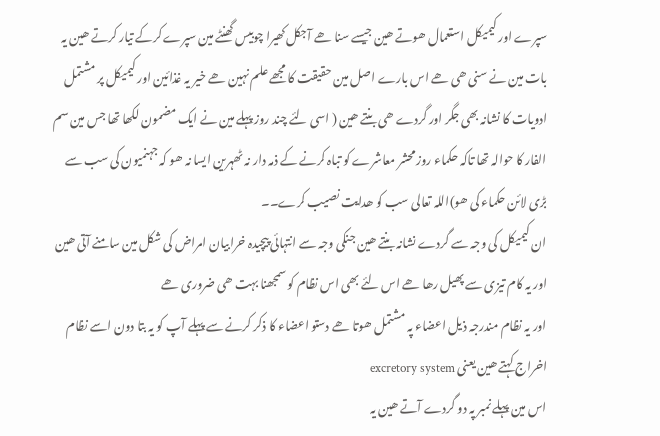سپرے اور کیمیکل استعمال ھوتے ھین جیسے سنا ھے آجکل کھیرا چوبیس گھنٹے مین سپرے کرکے تیار کرتے ھین یہ بات مین نے سنی ھی ھے اس بارے اصل مین حقیقت کا مجھے علم نہین ھے خیر یہ غذائین اور کیمیکل پر مشتمل ادویات کا نشانہ بھی جگر اور گردے ھی بنتے ھین ( اسی لئے چند روز پہلے مین نے ایک مضمون لکھا تھا جس مین سم الفار کا حوالہ تھا تاکہ حکماء روز محشر معاشرے کو تباہ کرنے کے ذمہ دار نہ ٹھہرین ایسا نہ ھو کہ جہنمیون کی سب سے بڑی لائن حکماء کی ھو)اللہ تعالی سب کو ھدایت نصیب کرے۔۔
ان کیمیکل کی وجہ سے گردے نشانہ بنتے ھین جنکی وجہ سے انتہائی پیچیدہ خرابیان امراض کی شکل مین سامنے آتی ھین اور یہ کام تیزی سے پھیل رھا ھے اس لئے بھی اس نظام کو سمجھنا بہت ھی ضروری ھے
اور یہ نظام مندرجہ ذیل اعضاء پہ مشتمل ھوتا ھے دستو اعضاء کا ذکر کرنے سے پہلے آپ کو یہ بتا دون اسے نظام اخراج کہتے ھین یعنی excretory system
اس مین پہلے نمبر پہ دو گردے آتے ھین یہ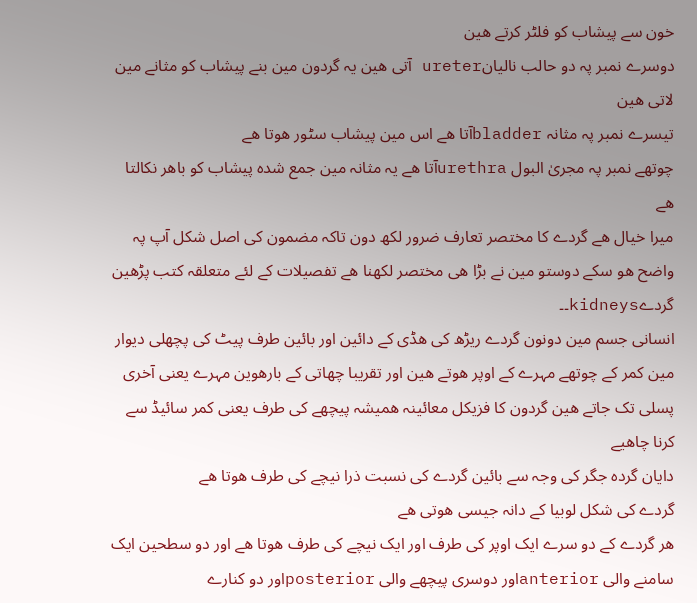خون سے پیشاب کو فلٹر کرتے ھین
دوسرے نمبر پہ دو حالب نالیانureter آتی ھین یہ گردون مین بنے پیشاب کو مثانے مین لاتی ھین
تیسرے نمبر پہ مثانہ bladderآتا ھے اس مین پیشاب سٹور ھوتا ھے
چوتھے نمبر پہ مجریٰ البول urethraآتا ھے یہ مثانہ مین جمع شدہ پیشاب کو باھر نکالتا ھے
میرا خیال ھے گردے کا مختصر تعارف ضرور لکھ دون تاکہ مضمون کی اصل شکل آپ پہ واضح ھو سکے دوستو مین نے بڑا ھی مختصر لکھنا ھے تفصیلات کے لئے متعلقہ کتب پڑھین
گردےkidneys۔۔
انسانی جسم مین دونون گردے ریڑھ کی ھڈی کے دائین اور بائین طرف پیٹ کی پچھلی دیوار مین کمر کے چوتھے مہرے کے اوپر ھوتے ھین اور تقریبا چھاتی کے بارھوین مہرے یعنی آخری پسلی تک جاتے ھین گردون کا فزیکل معائینہ ھمیشہ پیچھے کی طرف یعنی کمر سائیڈ سے کرنا چاھیے
دایان گردہ جگر کی وجہ سے بائین گردے کی نسبت ذرا نیچے کی طرف ھوتا ھے
گردے کی شکل لوبیا کے دانہ جیسی ھوتی ھے
ھر گردے کے دو سرے ایک اوپر کی طرف اور ایک نیچے کی طرف ھوتا ھے اور دو سطحین ایک سامنے والی anteriorاور دوسری پیچھے والی posteriorاور دو کنارے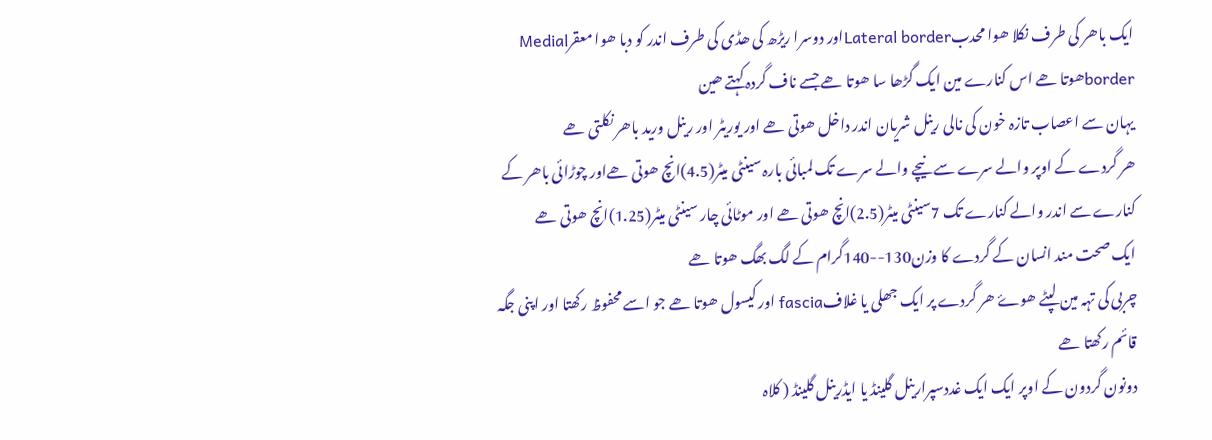ایک باھر کی طرف نکلا ھوا محدبLateral borderاور دوسرا ریڑھ کی ھڈی کی طرف اندر کو دبا ھوا معقرMedial borderھوتا ھے اس کنارے مین ایک گڑھا سا ھوتا ھے جسے ناف گردہ کہتے ھین
یہان سے اعصاب تازہ خون کی نالی رینل شریان اندر داخل ھوتی ھے اور یوریٹر اور رینل ورید باھر نکلتی ھے
ھر گردے کے اوپر والے سرے سے نیچے والے سرے تک لمبائی بارہ سینٹی میٹر(4.5)انچ ھوتی ھےاور چوڑائی باھر کے کنارے سے اندر والے کنارے تک 7سینٹی میٹر(2.5)انچ ھوتی ھے اور موٹائی چار سینٹی میٹر(1.25)انچ ھوتی ھے
ایک صحت مند انسان کے گردے کا وزن130--140گرام کے لگ بھگ ھوتا ھے
چربی کی تہہ مین لپٹے ھوۓ ھر گردے پر ایک جھلی یا غلافfascia اور کیسول ھوتا ھے جو اسے محفوظ رکھتا اور اپنی جگہ قائم رکھتا ھے
دونون گردون کے اوپر ایک ایک غددسپرارینل گلینڈ یا ایڈرینل گلینڈ ( کلاہ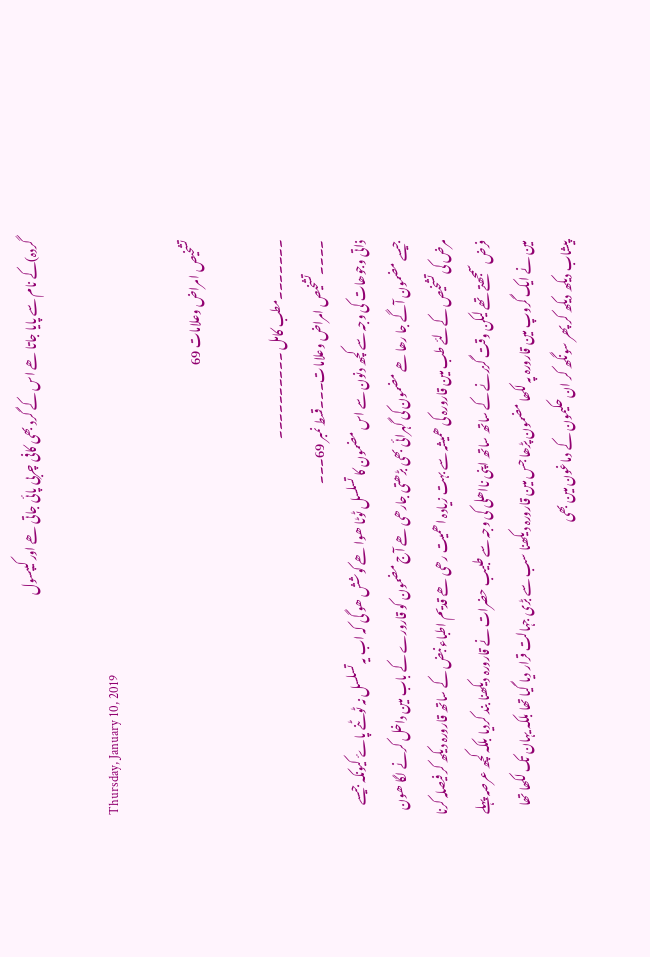گردہ)کے نام سے پایا جاتا ھے اس کے گرد بھی کافی چربی پائی جاتی ھے اور کیپسول

Thursday, January 10, 2019

تشخيص امراض وعلامات 69

۔۔۔۔۔۔۔مطب کامل ۔۔۔۔۔۔۔۔۔۔
۔۔۔۔تشخيص امراض وعلامات۔۔۔قسط نمبر 69۔۔۔
ذاتی وجوھات کی وجہ سے کچھ دنون سے اس مضمون کا تسلسل ٹوٹا ھوا ھے کوشش ھو گی کہ اب یہ تسلسل نہ ٹوٹنے پاۓ کیونکہ جیسے جیسے مضمون آگے جا رھا ھے مضمون کی گہرائی بھی بڑھتی جارھی ھے آج مضمون کو قارورے کے باب مین داخل کرنے لگا ھون مرض کی تشخيص کےلئے طب مین قارورہ کی ھمیشہ سے بہت زیادہ اھمیت رھی ھے قدیم اطباء نبض کے ساتھ قارورہ دیکھ کر فیصلہ کرنا فرض سمجھتے تھے لیکن وقت گزرنے کے ساتھ ساتھ اپنی نااھلی کی وجہ سے طبیب حضرات نے قارورہ دیکھنا بند کردیا بلکہ کچھ عرصہ پہلے مین نے ایک گروپ مین قارورہ پہ لکھا مضمون پڑھا جس مین قارورہ دیکھنا سب سے بڑی جہالت قرار دیا گیا تھا بلکہ یہان تک لکھا تھا پیشاب دیکھ دیکھ کر پھر سونگھ کر ان حکیمون کے دماغون مین بھی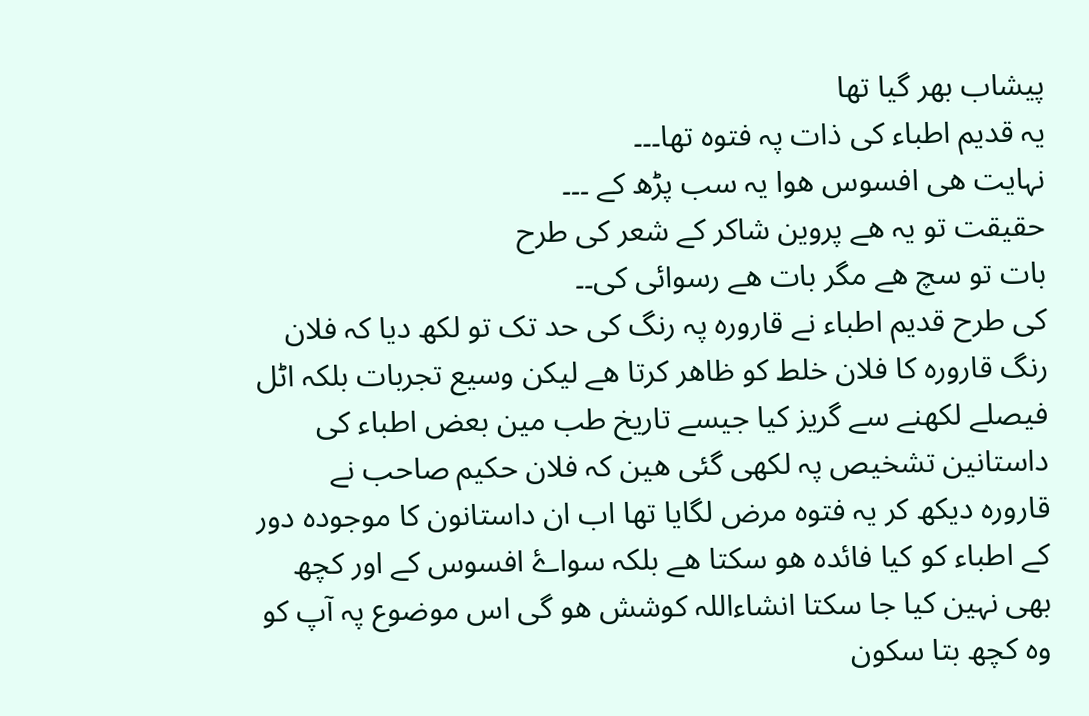پیشاب بھر گیا تھا
یہ قدیم اطباء کی ذات پہ فتوہ تھا۔۔۔
نہایت ھی افسوس ھوا یہ سب پڑھ کے ۔۔۔
حقیقت تو یہ ھے پروین شاکر کے شعر کی طرح
بات تو سچ ھے مگر بات ھے رسوائی کی۔۔
کی طرح قدیم اطباء نے قارورہ پہ رنگ کی حد تک تو لکھ دیا کہ فلان رنگ قارورہ کا فلان خلط کو ظاھر کرتا ھے لیکن وسیع تجربات بلکہ اٹل فیصلے لکھنے سے گریز کیا جیسے تاریخ طب مین بعض اطباء کی داستانین تشخيص پہ لکھی گئی ھین کہ فلان حکیم صاحب نے قارورہ دیکھ کر یہ فتوہ مرض لگایا تھا اب ان داستانون کا موجودہ دور کے اطباء کو کیا فائدہ ھو سکتا ھے بلکہ سواۓ افسوس کے اور کچھ بھی نہین کیا جا سکتا انشاءاللہ کوشش ھو گی اس موضوع پہ آپ کو وہ کچھ بتا سکون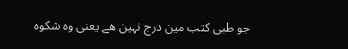جو طبی کتب مین درج نہین ھے یعنی وہ شکوہ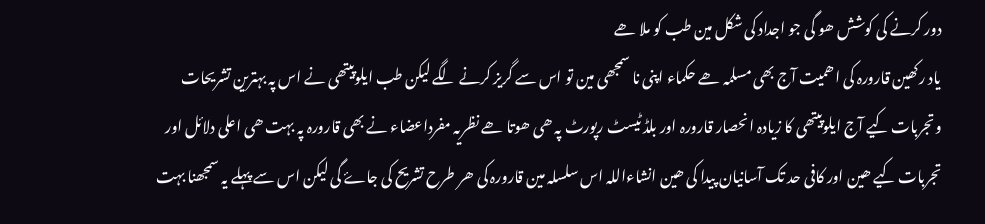دور کرنے کی کوشش ھو گی جو اجداد کی شکل مین طب کو ملا ھے
یاد رکھین قارورہ کی اھمیت آج بھی مسلمہ ھے حکماء اپنی نا سمجھی مین تو اس سے گریز کرنے لگے لیکن طب ایلوپیتھی نے اس پہ بہترین تشریحات وتجربات کیے آج ایلوپیتھی کا زیادہ انحصار قارورہ اور بلڈ ٹیسٹ رپورٹ پہ ھی ھوتا ھے نظریہ مفرداعضاء نے بھی قارورہ پہ بہت ھی اعلی دلائل اور تجربات کیے ھین اور کافی حد تک آسانیان پیدا کی ھین انشاءاللہ اس سلسلہ مین قارورہ کی ھر طرح تشریح کی جاۓ گی لیکن اس سے پہلے یہ سمجھنا بہت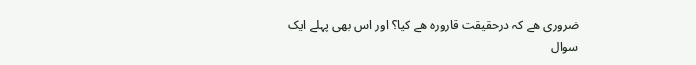ضروری ھے کہ درحقیقت قارورہ ھے کیا؟ اور اس بھی پہلے ایک سوال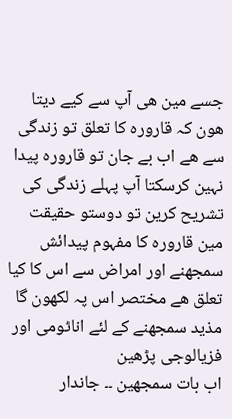جسے مین ھی آپ سے کیے دیتا ھون کہ قارورہ کا تعلق تو زندگی سے ھے اب بے جان تو قارورہ پیدا نہین کرسکتا آپ پہلے زندگی کی تشریح کرین تو دوستو حقیقت مین قارورہ کا مفہوم پیدائش سمجھنے اور امراض سے اس کا کیا تعلق ھے مختصر اس پہ لکھون گا مذید سمجھنے کے لئے اناٹومی اور فزیالوجی پڑھین
اب بات سمجھین ۔۔ جاندار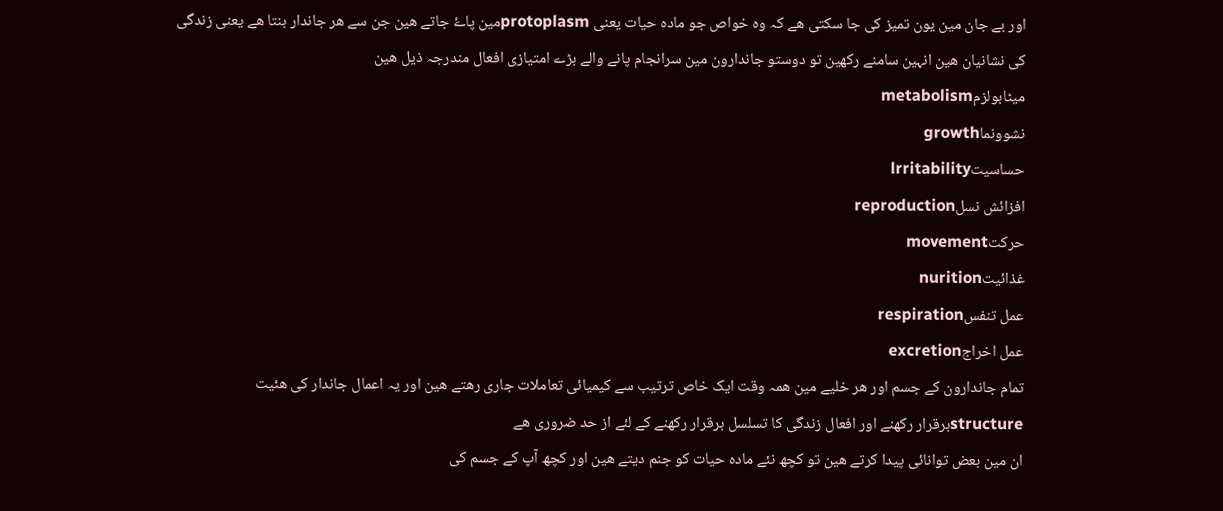اور بے جان مین یون تمیز کی جا سکتی ھے کہ وہ خواص جو مادہ حیات یعنی protoplasmمین پاۓ جاتے ھین جن سے ھر جاندار بنتا ھے یعنی زندگی کی نشانیان ھین انہین سامنے رکھین تو دوستو جاندارون مین سرانجام پانے والے بڑے امتیازی افعال مندرجہ ذیل ھین
میٹابولزمmetabolism
نشوونماgrowth
حساسیتlrritability
افزائش نسلreproduction
حرکتmovement
غذائیتnurition
عمل تنفسrespiration
عمل اخراجexcretion
تمام جاندارون کے جسم اور ھر خلیے مین ھمہ وقت ایک خاص ترتیب سے کیمیائی تعاملات جاری رھتے ھین اور یہ اعمال جاندار کی ھئیت structureبرقرار رکھنے اور افعال زندگی کا تسلسل برقرار رکھنے کے لئے از حد ضروری ھے
ان مین بعض توانائی پیدا کرتے ھین تو کچھ نئے مادہ حیات کو جنم دیتے ھین اور کچھ آپ کے جسم کی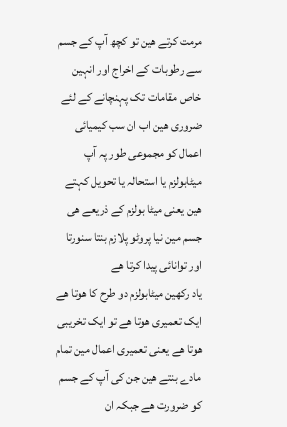مرمت کرتے ھین تو کچھ آپ کے جسم سے رطوبات کے اخراج اور انہین خاص مقامات تک پہنچانے کے لئے ضروری ھین اب ان سب کیمیائی اعمال کو مجموعی طور پہ آپ میٹابولزم یا استحالہ یا تحویل کہتے ھین یعنی میٹا بولزم کے ذریعے ھی جسم مین نیا پروٹو پلازم بنتا سنورتا اور توانائی پیدا کرتا ھے
یاد رکھین میٹابولزم دو طرح کا ھوتا ھے ایک تعمیری ھوتا ھے تو ایک تخریبی ھوتا ھے یعنی تعمیری اعمال مین تمام مادے بنتے ھین جن کی آپ کے جسم کو ضرورت ھے جبکہ ان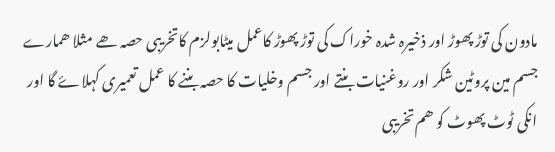مادون کی توڑ پھوڑ اور ذخیرہ شدہ خوراک کی توڑ پھوڑ کاعمل میٹابولزم کاتخریبی حصہ ھے مثلا ھمارے جسم مین پروٹین شکر اور روغنیات بنتے اور جسم وخلیات کا حصہ بننے کا عمل تعمیری کہلاۓ گا اور انکی ٹوٹ پھوٹ کو ھم تخریبی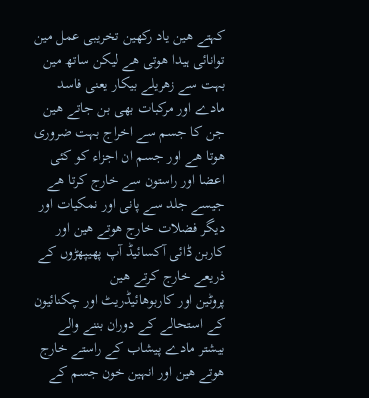کہتے ھین یاد رکھین تخریبی عمل مین توانائی ہیدا ھوتی ھے لیکن ساتھ مین بہت سے زھریلے بیکار یعنی فاسد مادے اور مرکبات بھی بن جاتے ھین جن کا جسم سے اخراج بہت ضروری ھوتا ھے اور جسم ان اجزاء کو کئی اعضا اور راستون سے خارج کرتا ھے جیسے جلد سے پانی اور نمکیات اور دیگر فضلات خارج ھوتے ھین اور کاربن ڈائی آکسائیڈ آپ پھیپھڑوں کے ذریعے خارج کرتے ھین
پروٹین اور کاربوھائیڈریٹ اور چکنائیون کے استحالے کے دوران بننے والے بیشتر مادے پیشاب کے راستے خارج ھوتے ھین اور انہین خون جسم کے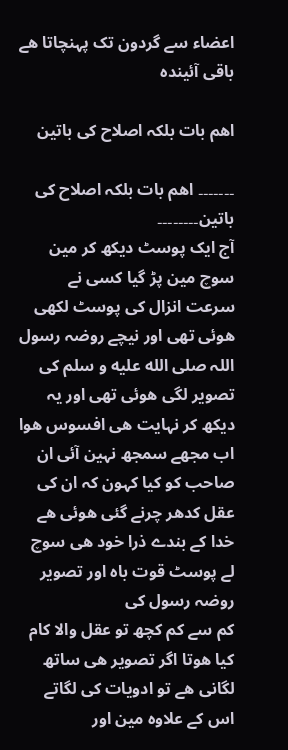اعضاء سے گردون تک پہنچاتا ھے باقی آئیندہ

اھم بات بلکہ اصلاح کی باتین

۔۔۔۔۔۔۔ اھم بات بلکہ اصلاح کی باتین۔۔۔۔۔۔۔۔
آج ایک پوسٹ دیکھ کر مین سوچ مین پڑ گیا کسی نے سرعت انزال کی پوسٹ لکھی ھوئی تھی اور نیچے روضہ رسول اللہ صلى الله عليه و سلم کی تصویر لگی ھوئی تھی اور یہ دیکھ کر نہایت ھی افسوس ھوا اب مجھے سمجھ نہین آئی ان صاحب کو کیا کہون کہ ان کی عقل کدھر چرنے گئی ھوئی ھے خدا کے بندے ذرا خود ھی سوچ لے پوسٹ قوت باہ اور تصویر روضہ رسول کی
کم سے کم کچھ تو عقل والا کام کیا ھوتا اگر تصویر ھی ساتھ لگانی ھے تو ادویات کی لگاتے اس کے علاوہ مین اور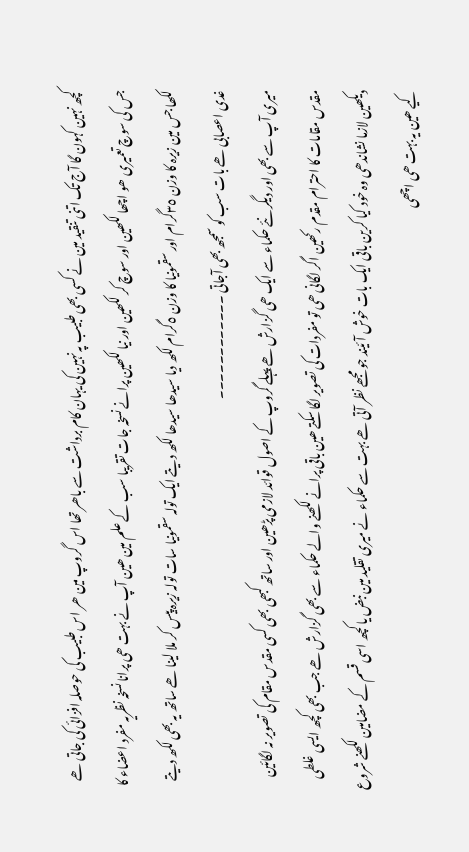کچھ نہین کہون گا آج تک اتنی تنقید مین نے کسی بھی طبیب پہ نہین کی یہان کام برداشت سے باھر تھا اس گروپ مین ھر اس طبیب کی حوصلہ افزائی کی جاتی ھے جس کی سوچ تعمیری ھو اچھا لکھین اور سوچ کر لکھین اور نیا لکھین پرانے نسخہ جات تقریبا سب کے علم مین ھین آپ نے بہت ھی پرانا نسخہ نظریہ مفرد اعضاء کا لکھا جس مین زیرہ کا وزن ٣٥گرام اور سقمونیا کا وزن ٥گرام لکھ دیا سیدھا سیدھا لکھ دیتے ایک تولہ سقمونیا سات تولہ زیرہ پیس کر ملا لینا ھے ساتھ یہ بھی لکھ دیتے غدی اعصابی ھے بات سب کو سمجھ بھی آجاتی ۔۔۔۔۔۔۔۔۔۔۔۔
میری آپ سے بھی اور دیگر نئے حکماء سے ایک ھی گزارش ھے پہلے گروپ کے اصول قوائد لازمی پڑھین اور ساتھ کبھی بھی کسی مقدس مقام کی تصویر نہ لگائین مقدس مقامات کا احترام مقدم رکھین اگر لگانی ھی تو مفردات کی تصویر لگا سکتے ھین باقی پرانے لکھنے والے حکماء سے بھی گزارش ھے جب بھی کچھ ایسی غلطی دیکھین لازما نشاندھی وہ خود کیا کرین باقی ایک بات خوش آئیند جو مجھے نظر آتی ھے بہت سے حکماء نے میری تقلید مین نبض یا کچھ اسی قسم کے مضامین لکھنے شروع کیے ھین یہ بہت ھی اچھی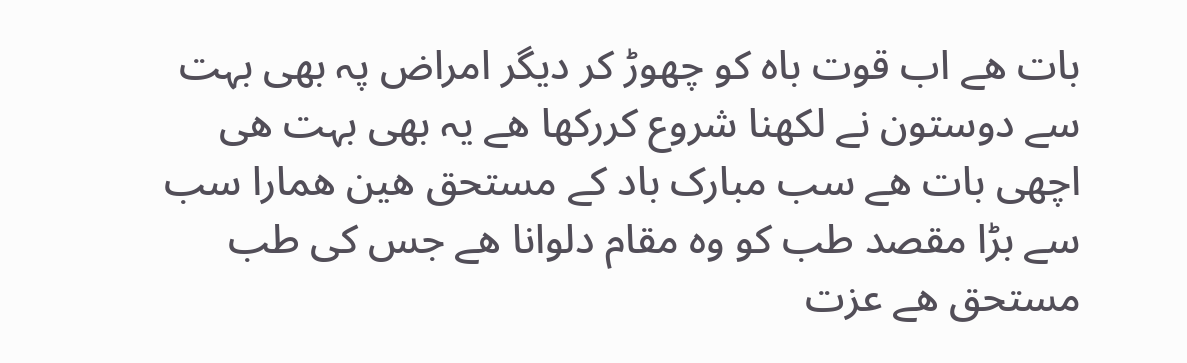بات ھے اب قوت باہ کو چھوڑ کر دیگر امراض پہ بھی بہت سے دوستون نے لکھنا شروع کررکھا ھے یہ بھی بہت ھی اچھی بات ھے سب مبارک باد کے مستحق ھین ھمارا سب سے بڑا مقصد طب کو وہ مقام دلوانا ھے جس کی طب مستحق ھے عزت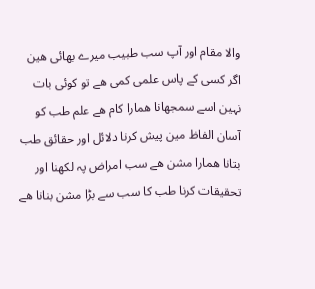والا مقام اور آپ سب طبیب میرے بھائی ھین اگر کسی کے پاس علمی کمی ھے تو کوئی بات نہین اسے سمجھانا ھمارا کام ھے علم طب کو آسان الفاظ مین پیش کرنا دلائل اور حقائق طب بتانا ھمارا مشن ھے سب امراض پہ لکھنا اور تحقیقات کرنا طب کا سب سے بڑا مشن بنانا ھے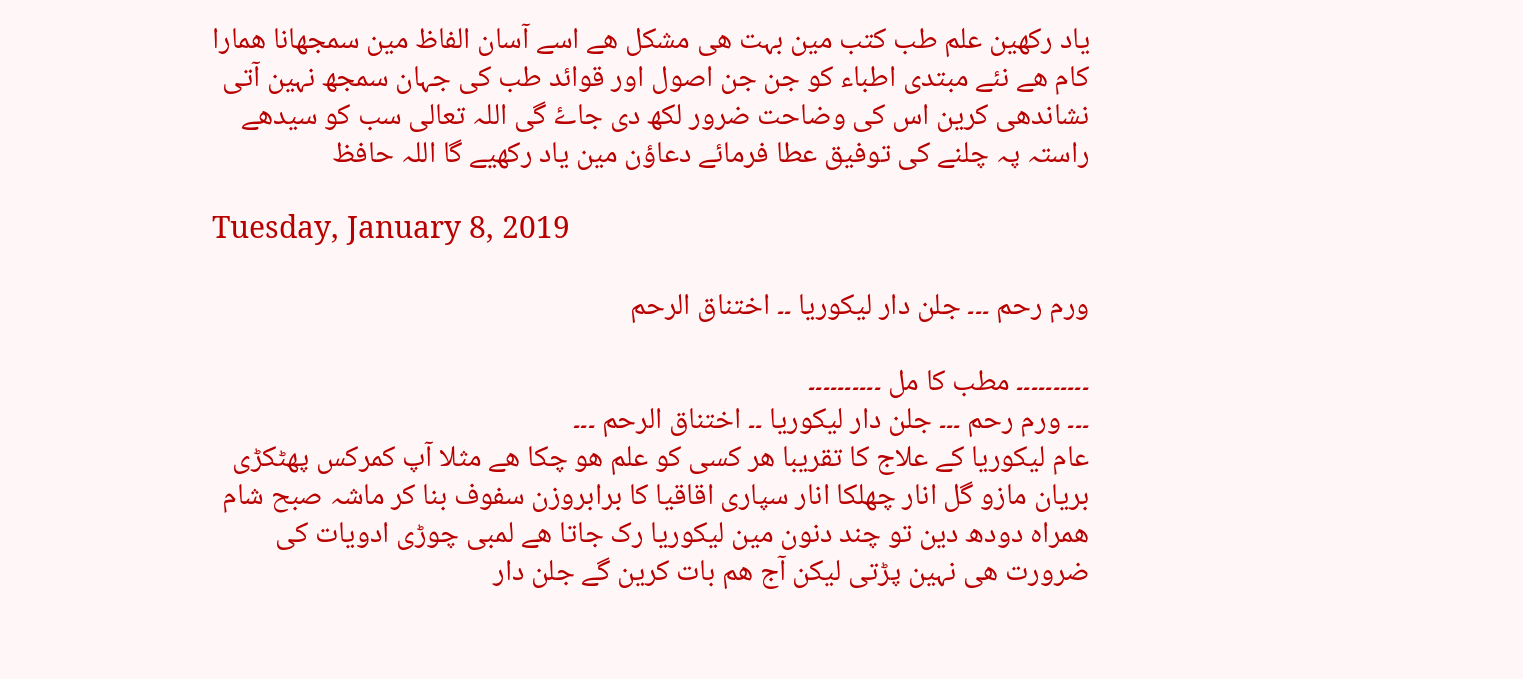یاد رکھین علم طب کتب مین بہت ھی مشکل ھے اسے آسان الفاظ مین سمجھانا ھمارا کام ھے نئے مبتدی اطباء کو جن جن اصول اور قوائد طب کی جہان سمجھ نہین آتی نشاندھی کرین اس کی وضاحت ضرور لکھ دی جاۓ گی اللہ تعالی سب کو سیدھے راستہ پہ چلنے کی توفیق عطا فرمائے دعاؤن مین یاد رکھیے گا اللہ حافظ

Tuesday, January 8, 2019

ورم رحم ۔۔۔ جلن دار لیکوریا ۔۔ اختناق الرحم

۔۔۔۔۔۔۔۔۔۔ مطب کا مل ۔۔۔۔۔۔۔۔۔۔
۔۔۔ ورم رحم ۔۔۔ جلن دار لیکوریا ۔۔ اختناق الرحم ۔۔۔
عام لیکوریا کے علاج کا تقریبا ھر کسی کو علم ھو چکا ھے مثلا آپ کمرکس پھٹکڑی بریان مازو گل انار چھلکا انار سپاری اقاقیا کا برابروزن سفوف بنا کر ماشہ صبح شام ھمراہ دودھ دین تو چند دنون مین لیکوریا رک جاتا ھے لمبی چوڑی ادویات کی ضرورت ھی نہین پڑتی لیکن آج ھم بات کرین گے جلن دار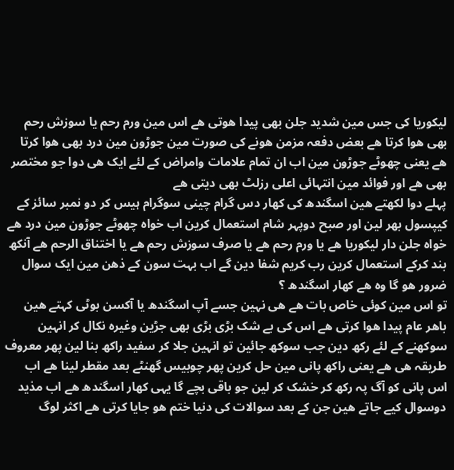لیکوریا کی جس مین شدید جلن بھی پیدا ھوتی ھے اس مین ورم رحم یا سوزش رحم بھی ھوا کرتا ھے بعض دفعہ مزمن ھونے کی صورت مین جوڑون مین درد بھی ھوا کرتا ھے یعنی چھوٹے جوڑون مین اب ان تمام علامات وامراض کے لئے ایک ھی دوا جو مختصر بھی ھے اور فوائد مین انتہائی اعلی رزلٹ بھی دیتی ھے
پہلے دوا لکھتے ھین اسگندھ کی کھار دس گرام چینی سوگرام ہیس کر دو نمبر سائز کے کیپسول بھر لین اور صبح دوپہر شام استعمال کرین اب خواہ چھوٹے جوڑون مین درد ھے خواہ جلن دار لیکوریا ھے یا ورم رحم ھے یا صرف سوزش رحم ھے یا اختناق الرحم ھے آنکھ بند کرکے استعمال کرین رب کریم شفا دین گے اب بہت سون کے ذھن مین ایک سوال ضرور ھو گا وہ ھے کھار اسگندھ ؟
تو اس مین کوئی خاص بات ھے ھی نہین جسے آپ اسگندھ یا آکسن بوٹی کہتے ھین باھر عام پیدا ھوا کرتی ھے اس کی بے شک بڑی بڑی بھی جڑین وغیرہ نکال کر انہین سوکھنے کے لئے رکھ دین جب سوکھ جائین تو انہین جلا کر سفید راکھ بنا لین پھر معروف طریقہ ھی ھے یعنی راکھ پانی مین حل کرین پھر چوبیس گھنٹے بعد مقطر لینا ھے اب اس پانی کو آگ پہ رکھ کر خشک کر لین جو باقی بچے گا یہی کھار اسگندھ ھے اب مذید دوسوال کیے جاتے ھین جن کے بعد سوالات کی دنیا ختم ھو جایا کرتی ھے اکثر لوگ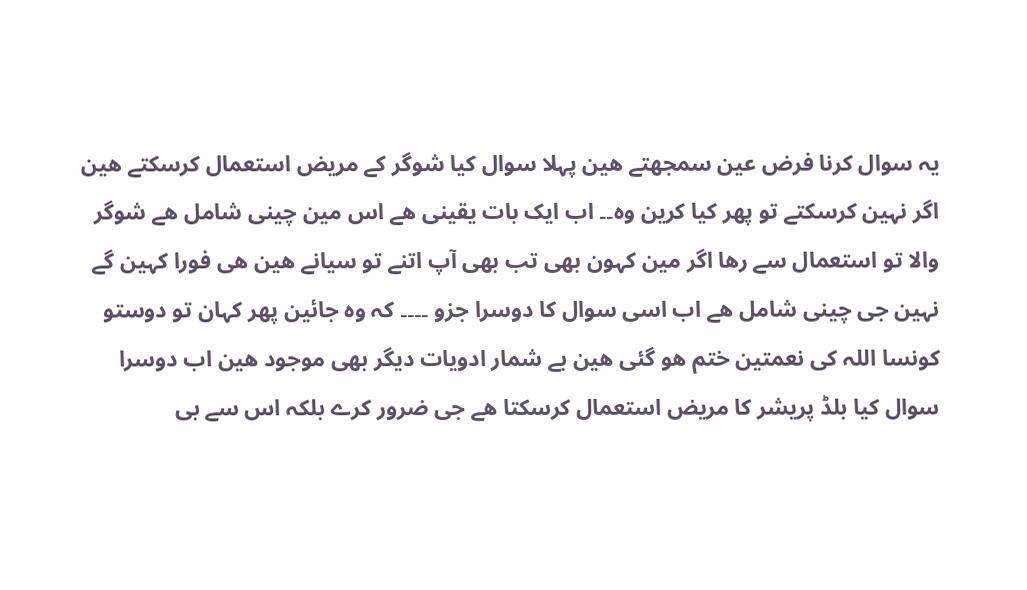یہ سوال کرنا فرض عین سمجھتے ھین پہلا سوال کیا شوگر کے مریض استعمال کرسکتے ھین اگر نہین کرسکتے تو پھر کیا کرین وہ۔۔ اب ایک بات یقینی ھے اس مین چینی شامل ھے شوگر والا تو استعمال سے رھا اگر مین کہون بھی تب بھی آپ اتنے تو سیانے ھین ھی فورا کہین گے نہین جی چینی شامل ھے اب اسی سوال کا دوسرا جزو ۔۔۔۔ کہ وہ جائین پھر کہان تو دوستو کونسا اللہ کی نعمتین ختم ھو گئی ھین بے شمار ادویات دیگر بھی موجود ھین اب دوسرا سوال کیا بلڈ پریشر کا مریض استعمال کرسکتا ھے جی ضرور کرے بلکہ اس سے بی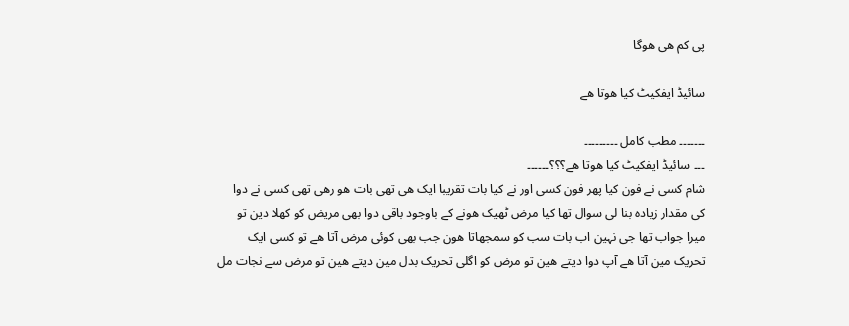پی کم ھی ھوگا

سائیڈ ایفکیٹ کیا ھوتا ھے

۔۔۔۔۔۔۔ مطب کامل ۔۔۔۔۔۔۔۔۔
۔۔۔ سائیڈ ایفکیٹ کیا ھوتا ھے؟؟؟۔۔۔۔۔۔
شام کسی نے فون کیا پھر فون کسی اور نے کیا بات تقریبا ایک ھی تھی بات ھو رھی تھی کسی نے دوا کی مقدار زیادہ بنا لی سوال تھا کیا مرض ٹھیک ھونے کے باوجود باقی دوا بھی مریض کو کھلا دین تو میرا جواب تھا جی نہین اب بات سب کو سمجھاتا ھون جب بھی کوئی مرض آتا ھے تو کسی ایک تحریک مین آتا ھے آپ دوا دیتے ھین تو مرض کو اگلی تحریک بدل مین دیتے ھین تو مرض سے نجات مل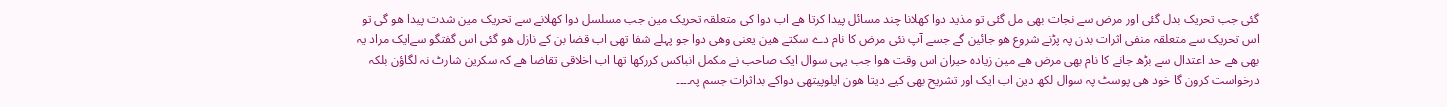گئی جب تحریک بدل گئی اور مرض سے نجات بھی مل گئی تو مذید دوا کھلانا چند مسائل پیدا کرتا ھے اب دوا کی متعلقہ تحریک مین جب مسلسل دوا کھلانے سے تحریک مین شدت پیدا ھو گی تو اس تحریک سے متعلقہ منفی اثرات بدن پہ پڑنے شروع ھو جائین گے جسے آپ نئی مرض کا نام دے سکتے ھین یعنی وھی دوا جو پہلے شفا تھی اب قضا بن کے نازل ھو گئی اس گفتگو سےایک مراد یہ بھی ھے حد اعتدال سے بڑھ جانے کا نام بھی مرض ھے مین زیادہ حیران اس وقت ھوا جب یہی سوال ایک صاحب نے مکمل انباکس کررکھا تھا اب اخلاقی تقاضا ھے کہ سکرین شارٹ نہ لگاؤن بلکہ درخواست کرون گا خود ھی پوسٹ پہ سوال لکھ دین اب ایک اور تشریح بھی کیے دیتا ھون ایلوپیتھی دواکے بداثرات جسم پہ۔۔۔۔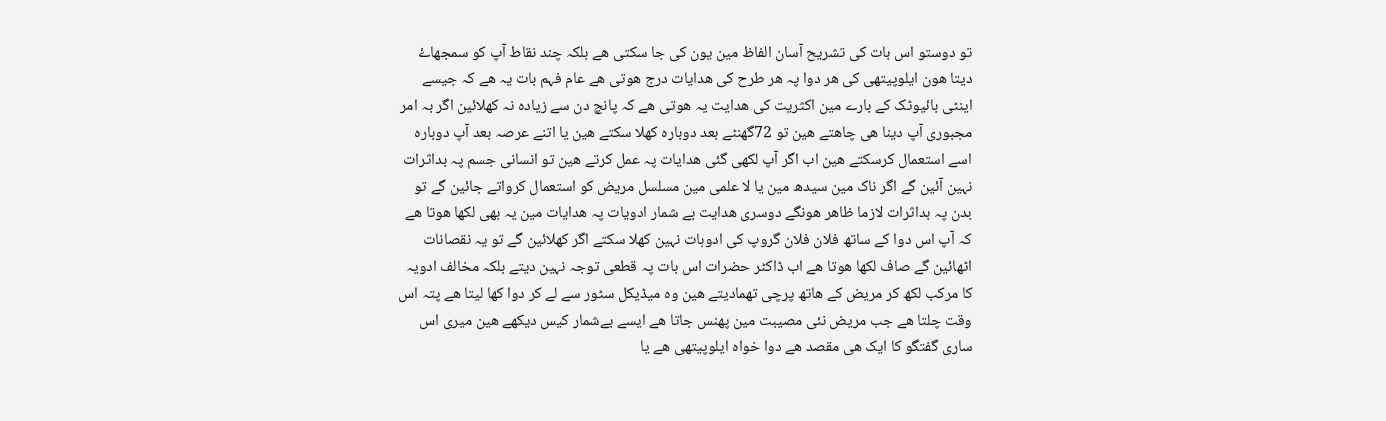تو دوستو اس بات کی تشریح آسان الفاظ مین یون کی جا سکتی ھے بلکہ چند نقاط آپ کو سمجھاۓ دیتا ھون ایلوپیتھی کی ھر دوا پہ ھر طرح کی ھدایات درج ھوتی ھے عام فہم بات یہ ھے کہ جیسے اینٹی بائیوٹک کے بارے مین اکثریت کی ھدایت یہ ھوتی ھے کہ پانچ دن سے زیادہ نہ کھلائین اگر بہ امر مجبوری آپ دینا ھی چاھتے ھین تو 72گھنٹے بعد دوبارہ کھلا سکتے ھین یا اتنے عرصہ بعد آپ دوبارہ اسے استعمال کرسکتے ھین اب اگر آپ لکھی گئی ھدایات پہ عمل کرتے ھین تو انسانی جسم پہ بداثرات نہین آئین گے اگر ناک مین سیدھ مین یا لا علمی مین مسلسل مریض کو استعمال کرواتے جائین گے تو بدن پہ بداثرات لازما ظاھر ھونگے دوسری ھدایت بے شمار ادویات پہ ھدایات مین یہ بھی لکھا ھوتا ھے کہ آپ اس دوا کے ساتھ فلان فلان گروپ کی ادوہات نہین کھلا سکتے اگر کھلائین گے تو یہ نقصانات اٹھائین گے صاف لکھا ھوتا ھے اب ڈاکٹر حضرات اس بات پہ قطعی توجہ نہین دیتے بلکہ مخالف ادویہ کا مرکب لکھ کر مریض کے ھاتھ پرچی تھمادیتے ھین وہ میڈیکل سٹور سے لے کر دوا کھا لیتا ھے پتہ اس وقت چلتا ھے جب مریض نئی مصیبت مین پھنس جاتا ھے ایسے بےشمار کیس دیکھے ھین میری اس ساری گفتگو کا ایک ھی مقصد ھے دوا خواہ ایلوپیتھی ھے یا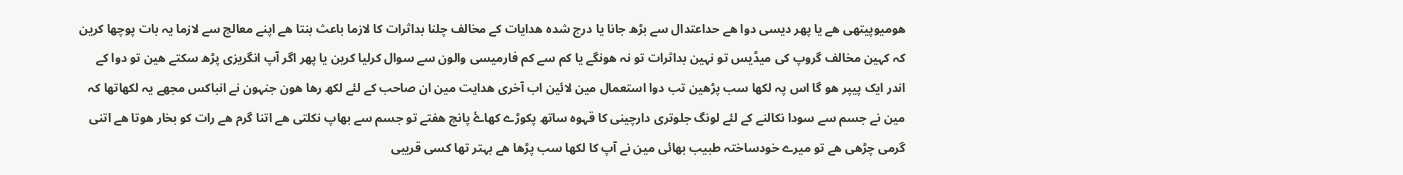ھومیوپیتھی ھے یا پھر دیسی دوا ھے حداعتدال سے بڑھ جانا یا درج شدہ ھدایات کے مخالف چلنا بداثرات کا لازما باعث بنتا ھے اپنے معالج سے لازما یہ بات پوچھا کرین کہ کہین مخالف گروپ کی میڈیس تو نہین بداثرات تو نہ ھونگے یا کم سے کم فارمیسی والون سے سوال کرلیا کرین یا پھر اگر آپ انگریزی پڑھ سکتے ھین تو دوا کے اندر ایک پیپر ھو گا اس پہ لکھا سب پڑھین تب دوا استعمال مین لائین اب آخری ھدایت مین ان صاحب کے لئے لکھ رھا ھون جنہون نے انباکس مجھے یہ لکھاتھا کہ مین نے جسم سے سودا نکالنے کے لئے لونگ جلوتری دارچینی کا قہوہ ساتھ پکوڑے کھاۓ پانچ ھفتے تو جسم سے بھاپ نکلتی ھے اتنا گرم ھے رات کو بخار ھوتا ھے اتنی گرمی چڑھی ھے تو میرے خودساختہ طبیب بھائی مین نے آپ کا لکھا سب پڑھا ھے بہتر تھا کسی قریبی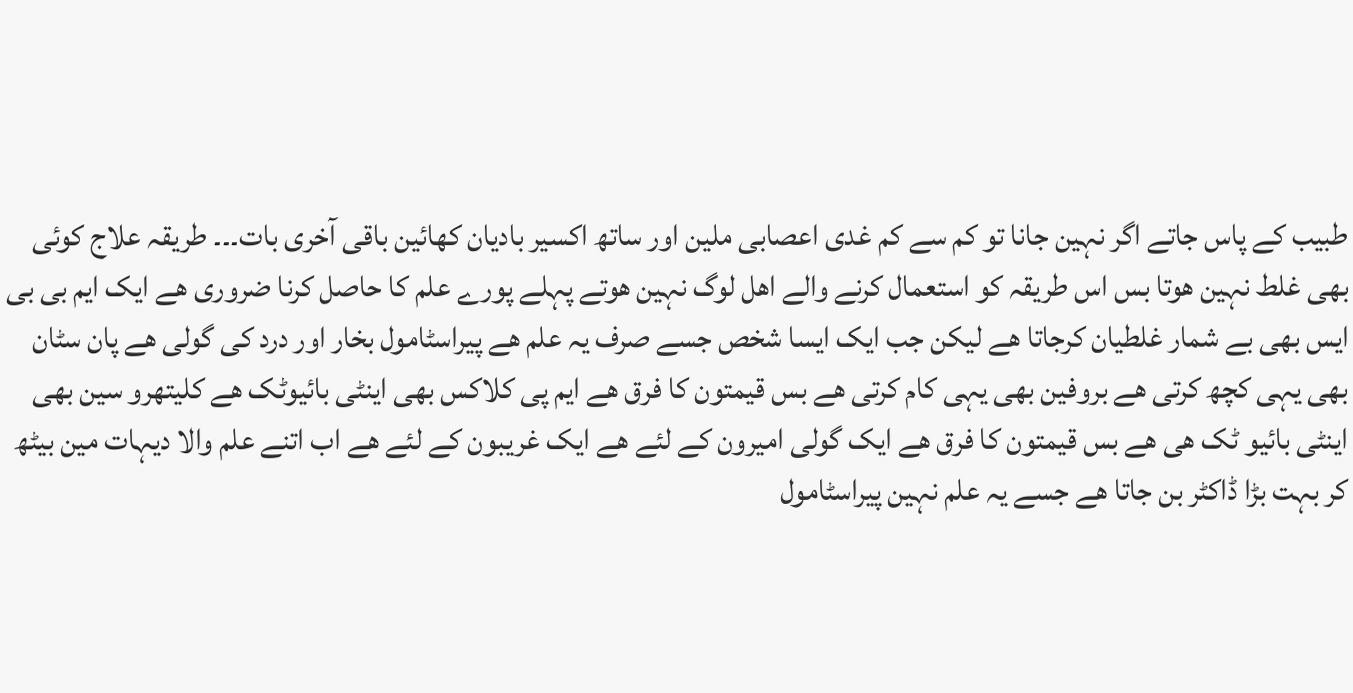طبیب کے پاس جاتے اگر نہین جانا تو کم سے کم غدی اعصابی ملین اور ساتھ اکسیر بادیان کھائین باقی آخری بات۔۔۔ طریقہ علاج کوئی بھی غلط نہین ھوتا بس اس طریقہ کو استعمال کرنے والے اھل لوگ نہین ھوتے پہلے پورے علم کا حاصل کرنا ضروری ھے ایک ایم بی بی ایس بھی بے شمار غلطیان کرجاتا ھے لیکن جب ایک ایسا شخص جسے صرف یہ علم ھے پیراسٹامول بخار اور درد کی گولی ھے پان سٹان بھی یہی کچھ کرتی ھے بروفین بھی یہی کام کرتی ھے بس قیمتون کا فرق ھے ایم پی کلاکس بھی اینٹی بائیوٹک ھے کلیتھرو سین بھی اینٹی بائیو ٹک ھی ھے بس قیمتون کا فرق ھے ایک گولی امیرون کے لئے ھے ایک غریبون کے لئے ھے اب اتنے علم والا دیہات مین بیٹھ کر بہت بڑا ڈاکٹر بن جاتا ھے جسے یہ علم نہین پیراسٹامول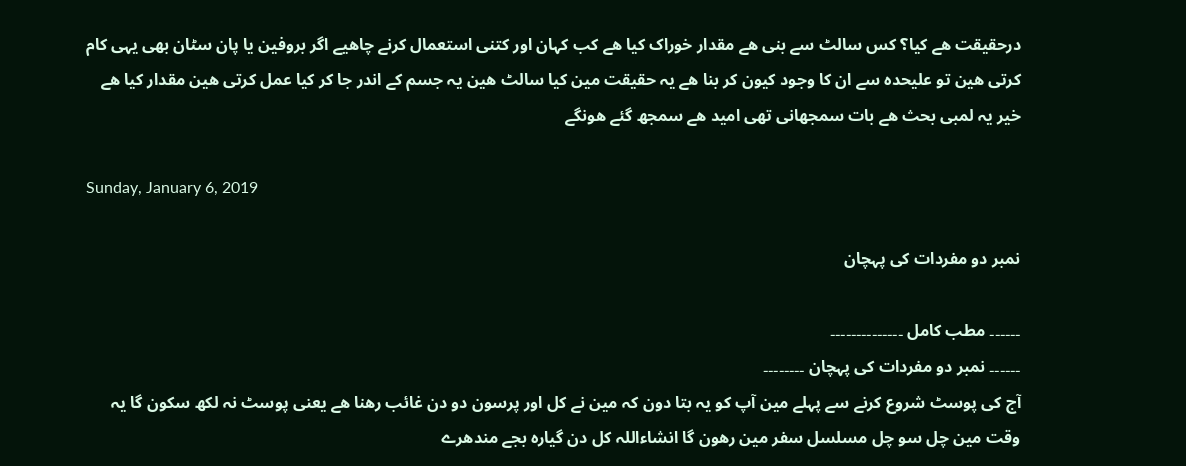درحقیقت ھے کیا؟ کس سالٹ سے بنی ھے مقدار خوراک کیا ھے کب کہان اور کتنی استعمال کرنے چاھیے اگر بروفین یا پان سٹان بھی یہی کام کرتی ھین تو علیحدہ سے ان کا وجود کیون کر بنا ھے یہ حقیقت مین کیا سالٹ ھین یہ جسم کے اندر جا کر کیا عمل کرتی ھین مقدار کیا ھے خیر یہ لمبی بحث ھے بات سمجھانی تھی امید ھے سمجھ گئے ھونگے

Sunday, January 6, 2019

نمبر دو مفردات کی پہچان

۔۔۔۔۔۔ مطب کامل ۔۔۔۔۔۔۔۔۔۔۔۔۔۔
۔۔۔۔۔۔ نمبر دو مفردات کی پہچان ۔۔۔۔۔۔۔۔
آج کی پوسٹ شروع کرنے سے پہلے مین آپ کو یہ بتا دون کہ مین نے کل اور پرسون دو دن غائب رھنا ھے یعنی پوسٹ نہ لکھ سکون گا یہ وقت مین چل سو چل مسلسل سفر مین رھون گا انشاءاللہ کل دن گیارہ بجے مندھرے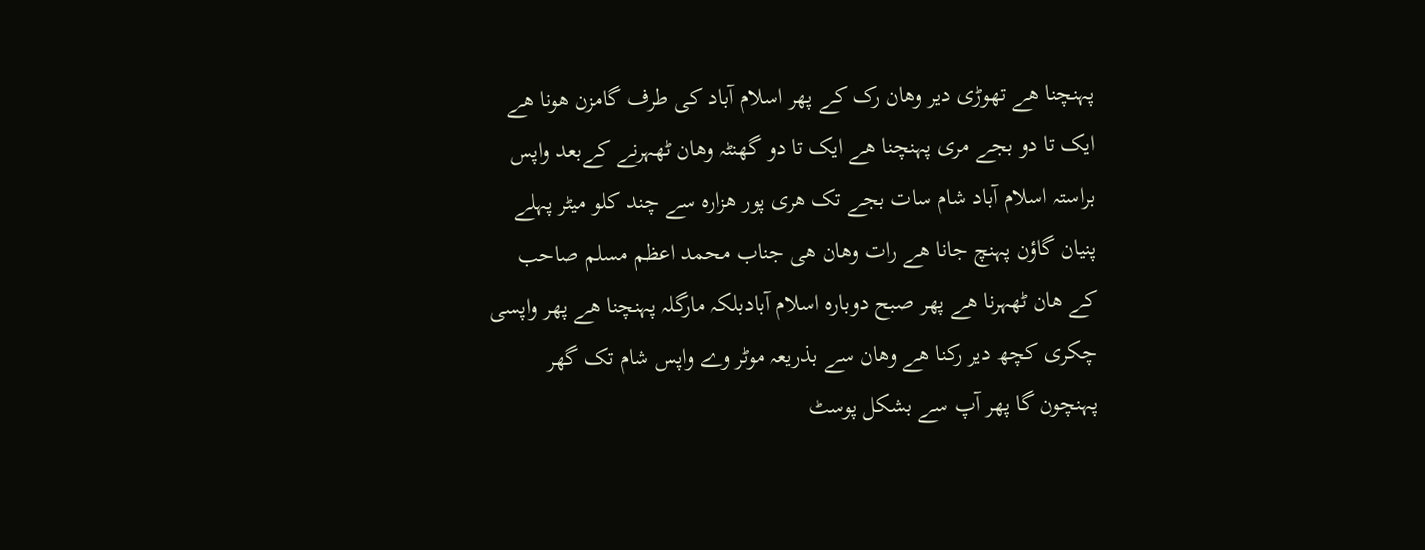پہنچنا ھے تھوڑی دیر وھان رک کے پھر اسلام آباد کی طرف گامزن ھونا ھے ایک تا دو بجے مری پہنچنا ھے ایک تا دو گھنٹہ وھان ٹھہرنے کےبعد واپس براستہ اسلام آباد شام سات بجے تک ھری پور ھزارہ سے چند کلو میٹر پہلے پنیان گاؤن پہنچ جانا ھے رات وھان ھی جناب محمد اعظم مسلم صاحب کے ھان ٹھہرنا ھے پھر صبح دوبارہ اسلام آبادبلکہ مارگلہ پہنچنا ھے پھر واپسی چکری کچھ دیر رکنا ھے وھان سے بذریعہ موٹر وے واپس شام تک گھر پہنچون گا پھر آپ سے بشکل پوسٹ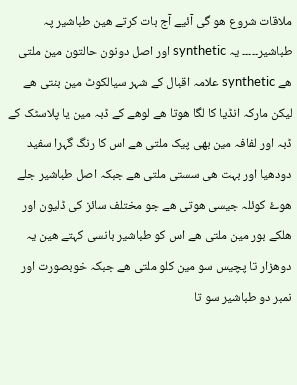ملاقات شروع ھو گی آئیے آج بات کرتے ھین طباشیر پہ
طباشیر۔۔۔۔۔ یہ synthetic اور اصل دونون حالتون مین ملتی ھے synthetic علامہ اقبال کے شہر سیالکوٹ مین بنتی ھے لیکن مارکہ انڈیا کا لگا ھوتا ھے لوھے کے ڈبہ مین یا پلاسٹک کے ڈبہ اور لفافہ مین بھی پیک ملتی ھے اس کا رنگ گہرا سفید دودھیا اور بہت ھی سستی ملتی ھے جبکہ اصل طباشیر جلے ھوۓ کوئلہ جیسی ھوتی ھے جو مختلف سائز کی ڈلیون اور ھلکے بور مین ملتی ھے اس کو طباشیر بانسی کہتے ھین یہ دوھزار تا پچیس سو مین کلو ملتی ھے جبکہ خوبصورت اور نمبر دو طباشیر سو تا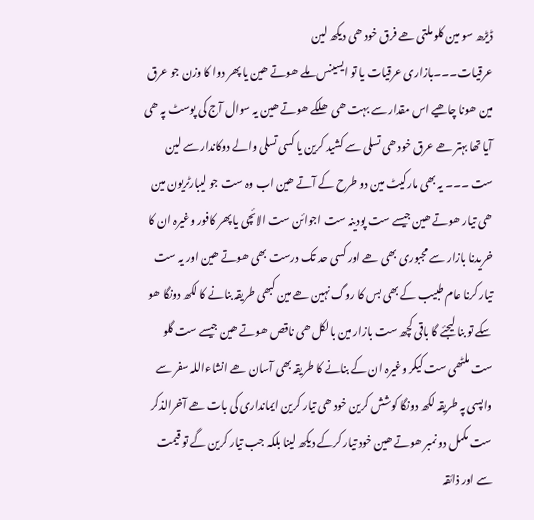ڈیڑھ سو مین کلو ملتی ھے فرق خود ھی دیکھ لین
عرقیات۔۔۔بازاری عرقیات یا تو ایسینس ملے ھوتے ھین یا پھر دوا کا وزن جو عرق مین ھونا چاھیے اس مقدار سے بہت ھی ھلکے ھوتے ھین یہ سوال آج کی پوسٹ پہ ھی آیا تھا بہتر ھے عرق خود ھی تسلی سے کشید کرین یا کسی تسلی والے دوکاندار سے لین
ست ۔۔۔ یہ بھی مارکیٹ مین دو طرح کے آتے ھین اب وہ ست جو لیبارٹریون مین ھی تیار ھوتے ھین جیسے ست پودینہ ست اجوائن ست الائچی یا پھر کافور وغیرہ ان کا خریدنا بازار سے مجبوری بھی ھے اور کسی حد تک درست بھی ھوتے ھین اور یہ ست تیار کرنا عام طبیب کے بھی بس کا روگ نہین ھے مین کبھی طریقہ بنانے کا لکھ دونگا ھو سکے تو بنا لیجئے گا باقی کچھ ست بازار مین بالکل ھی ناقص ھوتے ھین جیسے ست گلو ست ملٹھی ست کیکر وغیرہ ان کے بنانے کا طریقہ بھی آسان ھے انشاءاللہ سفر سے واپسی پہ طریقہ لکھ دونگا کوشش کرین خود ھی تیار کرین ایمانداری کی بات ھے آخرالذکر ست مکمل دو نمبر ھوتے ھین خود تیار کرکے دیکھ لینا بلکہ جب تیار کرین گے تو قیمت سے اور ذائقہ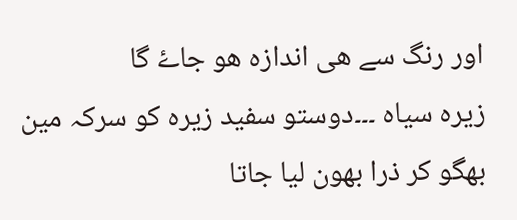اور رنگ سے ھی اندازہ ھو جاۓ گا
زیرہ سیاہ ۔۔۔دوستو سفید زیرہ کو سرکہ مین بھگو کر ذرا بھون لیا جاتا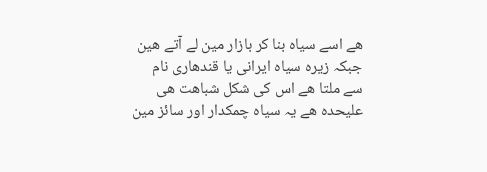ھے اسے سیاہ بنا کر بازار مین لے آتے ھین جبکہ زیرہ سیاہ ایرانی یا قندھاری نام سے ملتا ھے اس کی شکل شباھت ھی علیحدہ ھے یہ سیاہ چمکدار اور سائز مین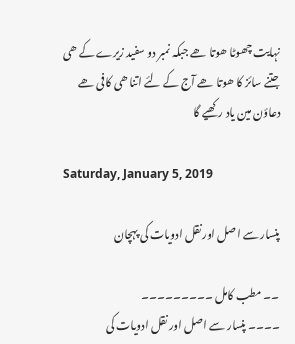نہایت چھوٹا ھوتا ھے جبکہ نمبر دو سفید زیرے کے ھی جتنے سائز کا ھوتا ھے آج کے لئے اتنا ھی کافی ھے دعاؤن مین یاد رکھیے گا

Saturday, January 5, 2019

پنسار سے اصل اور نقل ادویات کی پہچان

۔۔ مطب کامل ۔۔۔۔۔۔۔۔۔
۔۔۔۔ پنسار سے اصل اور نقل ادویات کی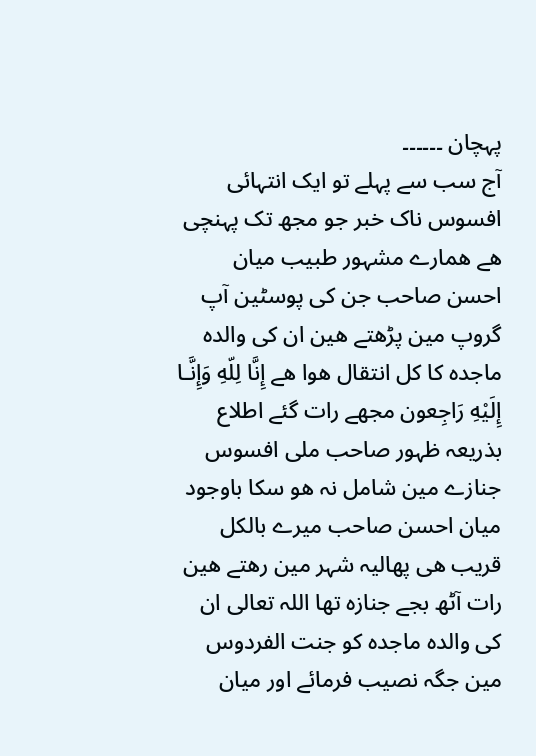پہچان ۔۔۔۔۔۔
آج سب سے پہلے تو ایک انتہائی افسوس ناک خبر جو مجھ تک پہنچی ھے ھمارے مشہور طبیب میان احسن صاحب جن کی پوسٹین آپ گروپ مین پڑھتے ھین ان کی والدہ ماجدہ کا کل انتقال ھوا ھے إِنَّا لِلّهِ وَإِنَّـا إِلَيْهِ رَاجِعون مجھے رات گئے اطلاع بذریعہ ظہور صاحب ملی افسوس جنازے مین شامل نہ ھو سکا باوجود میان احسن صاحب میرے بالکل قریب ھی پھالیہ شہر مین رھتے ھین رات آٹھ بجے جنازہ تھا اللہ تعالی ان کی والدہ ماجدہ کو جنت الفردوس مین جگہ نصیب فرمائے اور میان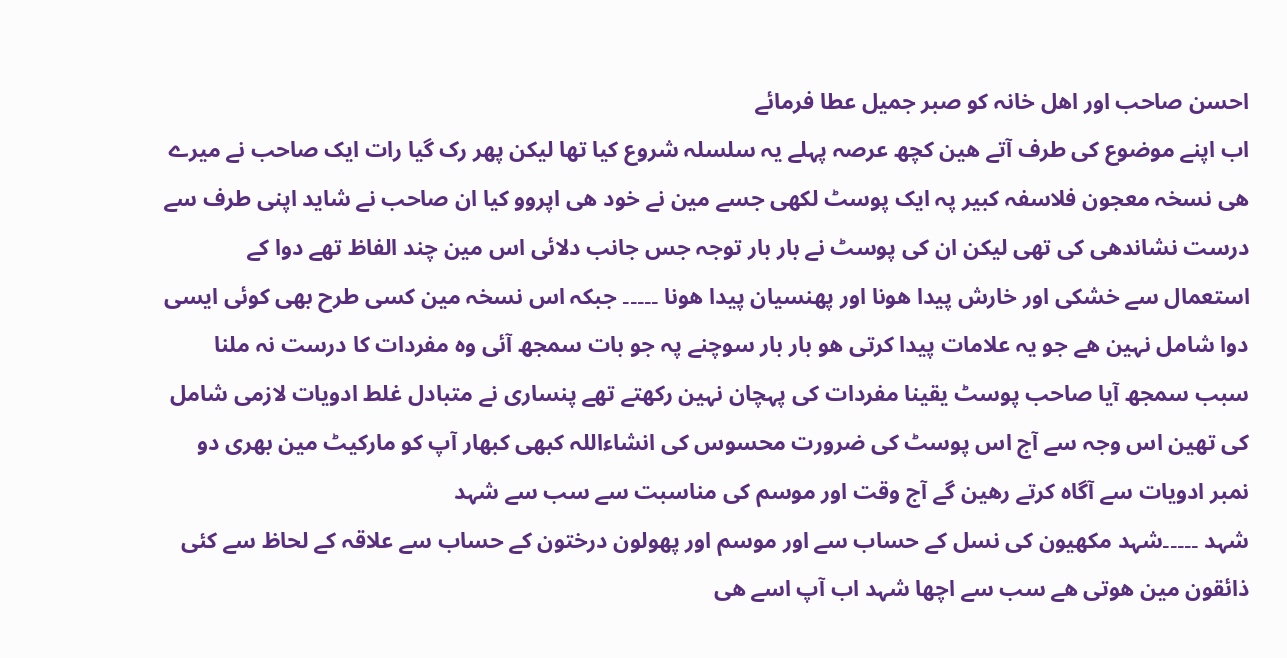احسن صاحب اور اھل خانہ کو صبر جمیل عطا فرمائے
اب اپنے موضوع کی طرف آتے ھین کچھ عرصہ پہلے یہ سلسلہ شروع کیا تھا لیکن پھر رک گیا رات ایک صاحب نے میرے ھی نسخہ معجون فلاسفہ کبیر پہ ایک پوسٹ لکھی جسے مین نے خود ھی اپروو کیا ان صاحب نے شاید اپنی طرف سے درست نشاندھی کی تھی لیکن ان کی پوسٹ نے بار بار توجہ جس جانب دلائی اس مین چند الفاظ تھے دوا کے استعمال سے خشکی اور خارش پیدا ھونا اور پھنسیان پیدا ھونا ۔۔۔۔۔ جبکہ اس نسخہ مین کسی طرح بھی کوئی ایسی دوا شامل نہین ھے جو یہ علامات پیدا کرتی ھو بار بار سوچنے پہ جو بات سمجھ آئی وہ مفردات کا درست نہ ملنا سبب سمجھ آیا صاحب پوسٹ یقینا مفردات کی پہچان نہین رکھتے تھے پنساری نے متبادل غلط ادویات لازمی شامل کی تھین اس وجہ سے آج اس پوسٹ کی ضرورت محسوس کی انشاءاللہ کبھی کبھار آپ کو مارکیٹ مین بھری دو نمبر ادویات سے آگاہ کرتے رھین گے آج وقت اور موسم کی مناسبت سے سب سے شہد
شہد ۔۔۔۔۔شہد مکھیون کی نسل کے حساب سے اور موسم اور پھولون درختون کے حساب سے علاقہ کے لحاظ سے کئی ذائقون مین ھوتی ھے سب سے اچھا شہد اب آپ اسے ھی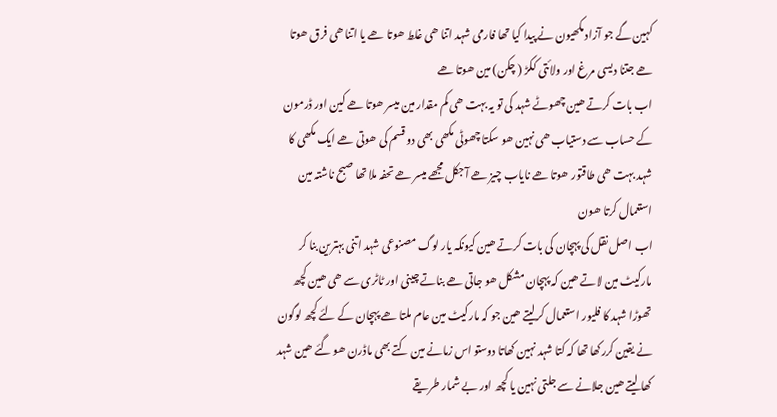کہین گے جو آزاد مکھیون نے پیدا کیا تھا فارمی شہد اتنا ھی غلط ھوتا ھے یا اتنا ھی فرق ھوتا ھے جتنا دیسی مرغ اور ولائتی ککڑ ( چکن) مین ھوتا ھے
اب بات کرتے ھین چھوٹے شہد کی تو یہ بہت ھی کم مقدار مین میسر ھوتا ھے کین اور ڈرمون کے حساب سے دستیاب ھی نہین ھو سکتا چھوٹی مکھی بھی دو قسم کی ھوتی ھے ایک مکھی کا شہد بہت ھی طاقتور ھوتا ھے نایاب چیز ھے آجکل مجھے میسر ھے تحفہ ملا تھا صبح ناشتہ مین استعمال کرتا ھون
اب اصل نقل کی پہچان کی بات کرتے ھین کیونکہ یار لوگ مصنوعی شہد اتنی بہترین بنا کر مارکیٹ مین لاتے ھین کہ پہچان مشکل ھو جاتی ھے بناتے چینی اور ٹاٹری سے ھی ھین کچھ تھوڑا شہد کا فلیور استعمال کرلیتے ھین جو کہ مارکیٹ مین عام ملتا ھے پہچان کے لئے کچھ لوگون نے یقین کررکھا تھا کہ کتا شہد نہین کھاتا دوستو اس زمانے مین کتے بھی ماڈرن ھو گئے ھین شہد کھا لیتے ھین جلانے سے جلتی نہین یا کچھ اور بے شمار طریقے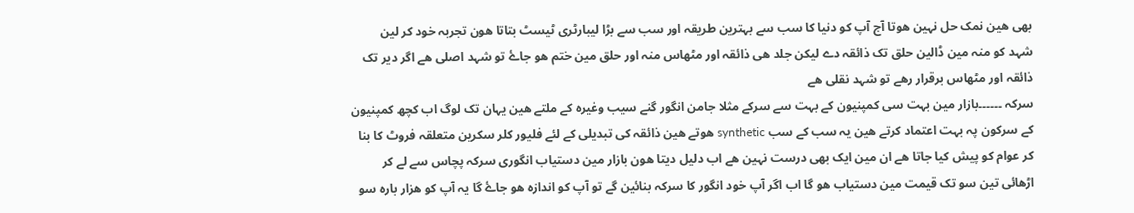بھی ھین نمک حل نہین ھوتا آج آپ کو دنیا کا سب سے بہترین طریقہ اور سب سے بڑا لیبارٹری ٹیسٹ بتاتا ھون تجربہ خود کر لین
شہد کو منہ مین ڈالین حلق تک ذائقہ دے لیکن جلد ھی ذائقہ اور مٹھاس منہ اور حلق مین ختم ھو جاۓ تو شہد اصلی ھے اگر دیر تک ذائقہ اور مٹھاس برقرار رھے تو شہد نقلی ھے
سرکہ ۔۔۔۔۔۔بازار مین بہت سی کمپنیون کے بہت سے سرکے مثلا جامن انگور گنے سیب وغیرہ کے ملتے ھین یہان تک لوگ اب کچھ کمپنیون کے سرکون پہ بہت اعتماد کرتے ھین یہ سب کے سب synthetic ھوتے ھین ذائقہ کی تبدیلی کے لئے فلیور کلر سکرین متعلقہ فروٹ کا بنا کر عوام کو پیش کیا جاتا ھے ان مین ایک بھی درست نہین ھے اب دلیل دیتا ھون بازار مین دستیاب انگوری سرکہ پچاس سے لے کر اڑھائی تین سو تک قیمت مین دستیاب ھو گا اب اگر آپ خود انگور کا سرکہ بنائین گے تو آپ کو اندازہ ھو جاۓ گا یہ آپ کو ھزار بارہ سو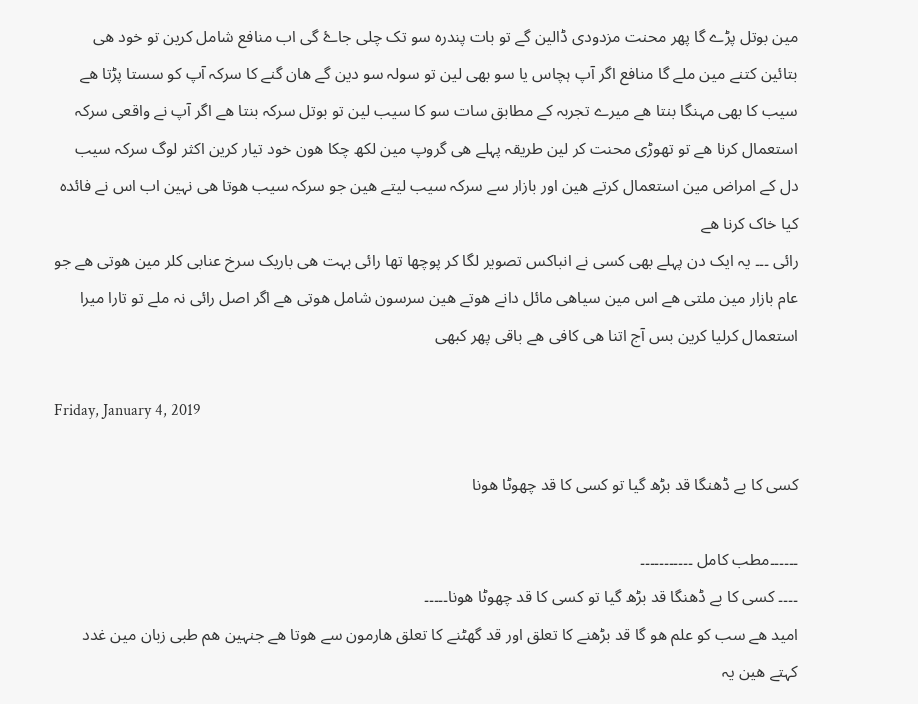مین بوتل پڑے گا پھر محنت مزدودی ڈالین گے تو بات پندرہ سو تک چلی جاۓ گی اب منافع شامل کرین تو خود ھی بتائین کتنے مین ملے گا منافع اگر آپ ہچاس یا سو بھی لین تو سولہ سو دین گے ھان گنے کا سرکہ آپ کو سستا پڑتا ھے سیب کا بھی مہنگا بنتا ھے میرے تجربہ کے مطابق سات سو کا سیب لین تو بوتل سرکہ بنتا ھے اگر آپ نے واقعی سرکہ استعمال کرنا ھے تو تھوڑی محنت کر لین طریقہ پہلے ھی گروپ مین لکھ چکا ھون خود تیار کرین اکثر لوگ سرکہ سیب دل کے امراض مین استعمال کرتے ھین اور بازار سے سرکہ سیب لیتے ھین جو سرکہ سیب ھوتا ھی نہین اب اس نے فائدہ کیا خاک کرنا ھے
رائی ۔۔۔ یہ ایک دن پہلے بھی کسی نے انباکس تصویر لگا کر پوچھا تھا رائی بہت ھی باریک سرخ عنابی کلر مین ھوتی ھے جو عام بازار مین ملتی ھے اس مین سیاھی مائل دانے ھوتے ھین سرسون شامل ھوتی ھے اگر اصل رائی نہ ملے تو تارا میرا استعمال کرلیا کرین بس آج اتنا ھی کافی ھے باقی پھر کبھی

Friday, January 4, 2019

کسی کا بے ڈھنگا قد بڑھ گیا تو کسی کا قد چھوٹا ھونا

۔۔۔۔۔۔مطب کامل ۔۔۔۔۔۔۔۔۔۔۔
۔۔۔۔ کسی کا بے ڈھنگا قد بڑھ گیا تو کسی کا قد چھوٹا ھونا۔۔۔۔۔
امید ھے سب کو علم ھو گا قد بڑھنے کا تعلق اور قد گھٹنے کا تعلق ھارمون سے ھوتا ھے جنہین ھم طبی زبان مین غدد کہتے ھین یہ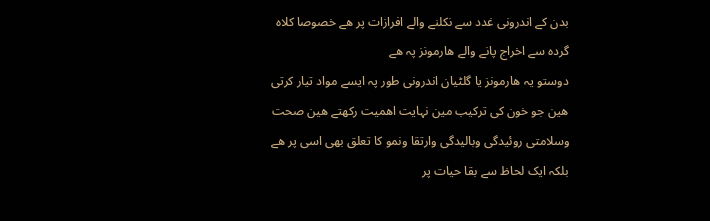بدن کے اندرونی غدد سے نکلنے والے افرازات پر ھے خصوصا کلاہ گردہ سے اخراج پانے والے ھارمونز پہ ھے
دوستو یہ ھارمونز یا گلٹیان اندرونی طور پہ ایسے مواد تیار کرتی ھین جو خون کی ترکیب مین نہایت اھمیت رکھتے ھین صحت وسلامتی روئیدگی وبالیدگی وارتقا ونمو کا تعلق بھی اسی پر ھے بلکہ ایک لحاظ سے بقا حیات پر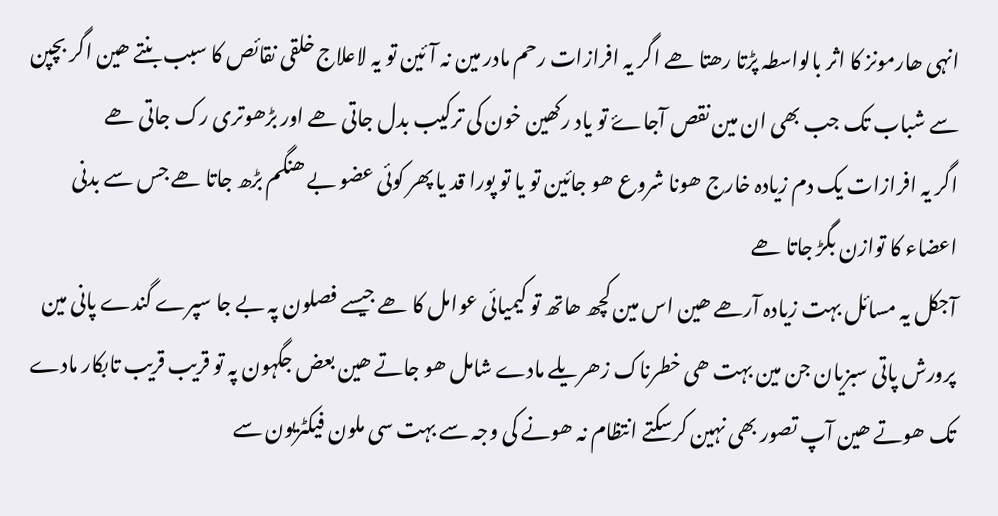انہی ھارمونز کا اثر بالواسطہ پڑتا رھتا ھے اگر یہ افرازات رحم مادر مین نہ آئین تو یہ لاعلاج خلقی نقائص کا سبب بنتے ھین اگر بچپن سے شباب تک جب بھی ان مین نقص آجاۓ تو یاد رکھین خون کی ترکیب بدل جاتی ھے اور بڑھوتری رک جاتی ھے
اگر یہ افرازات یک دم زیادہ خارج ھونا شروع ھو جائین تو یا تو پورا قد یا پھر کوئی عضو بے ھنگم بڑھ جاتا ھے جس سے بدنی اعضاء کا توازن بگڑ جاتا ھے
آجکل یہ مسائل بہت زیادہ آرھے ھین اس مین کچھ ھاتھ تو کیمیائی عوامل کا ھے جیسے فصلون پہ بے جا سپرے گندے پانی مین پرورش پاتی سبزیان جن مین بہت ھی خطرناک زھریلے مادے شامل ھو جاتے ھین بعض جگہون پہ تو قریب قریب تابکار مادے تک ھوتے ھین آپ تصور بھی نہین کرسکتے انتظام نہ ھونے کی وجہ سے بہت سی ملون فیکٹریون سے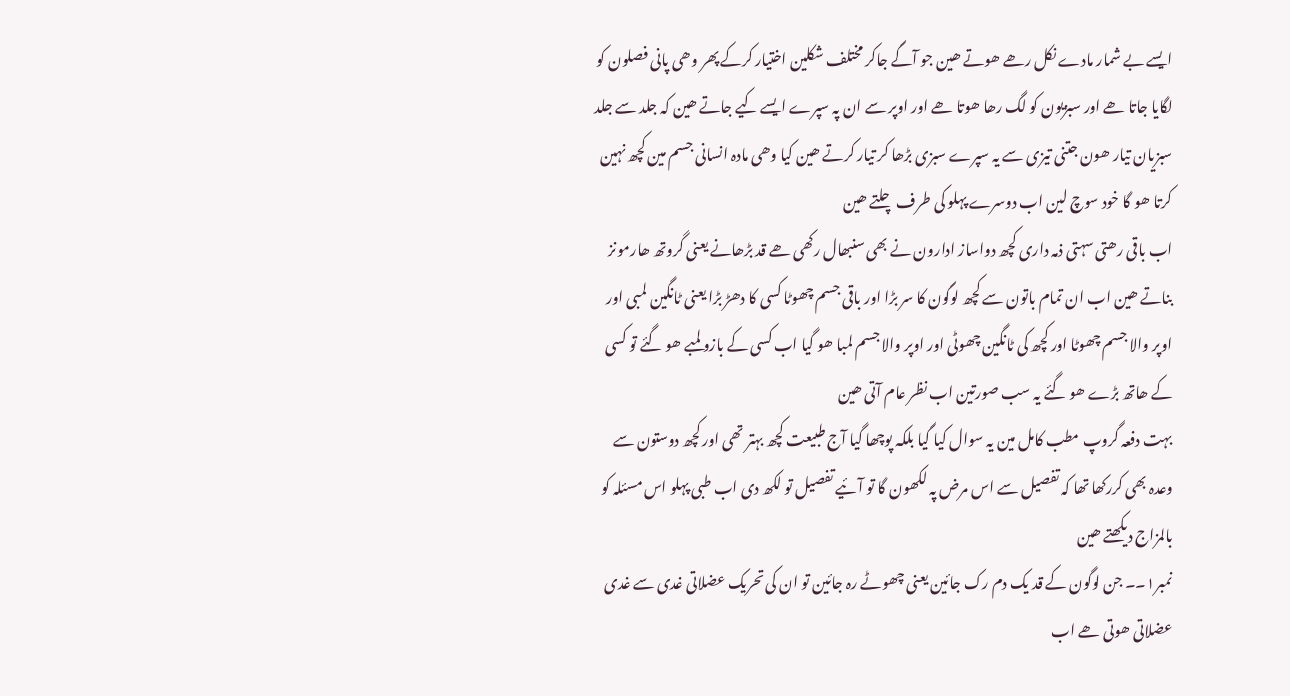ایسے بے شمار مادے نکل رھے ھوتے ھین جو آگے جاکر مختلف شکلین اختیار کرکے پھر وھی پانی فصلون کو لگایا جاتا ھے اور سبزیون کو لگ رھا ھوتا ھے اور اوپر سے ان پہ سپرے ایسے کیے جاتے ھین کہ جلد سے جلد سبزیان تیار ھون جتنی تیزی سے یہ سپرے سبزی بڑھا کر تیار کرتے ھین کیا وھی مادہ انسانی جسم مین کچھ نہین کرتا ھو گا خود سوچ لین اب دوسرے پہلو کی طرف چلتے ھین
اب باقی رھتی سہتی ذمہ داری کچھ دواساز ادارون نے بھی سنبھال رکھی ھے قد بڑھانے یعنی گروتھ ھارمونز بناتے ھین اب ان تمام باتون سے کچھ لوگون کا سر بڑا اور باقی جسم چھوٹا کسی کا دھڑ بڑا یعنی ٹانگین لمبی اور اوپر والا جسم چھوٹا اور کچھ کی ٹانگین چھوٹی اور اوپر والا جسم لمبا ھو گیا اب کسی کے بازو لمبے ھو گئے تو کسی کے ھاتھ بڑے ھو گئے یہ سب صورتین اب نظر عام آتی ھین
بہت دفعہ گروپ مطب کامل مین یہ سوال کیا گیا بلکہ پوچھا گیا آج طبیعت کچھ بہتر تھی اور کچھ دوستون سے وعدہ بھی کررکھا تھا کہ تفصیل سے اس مرض پہ لکھون گا تو آئیے تفصیل تو لکھ دی اب طبی پہلو اس مسئلہ کو بالمزاج دیکھتے ھین
نمبر١۔۔ جن لوگون کے قد یک دم رک جائین یعنی چھوٹے رہ جائین تو ان کی تحریک عضلاتی غدی سے غدی عضلاتی ھوتی ھے اب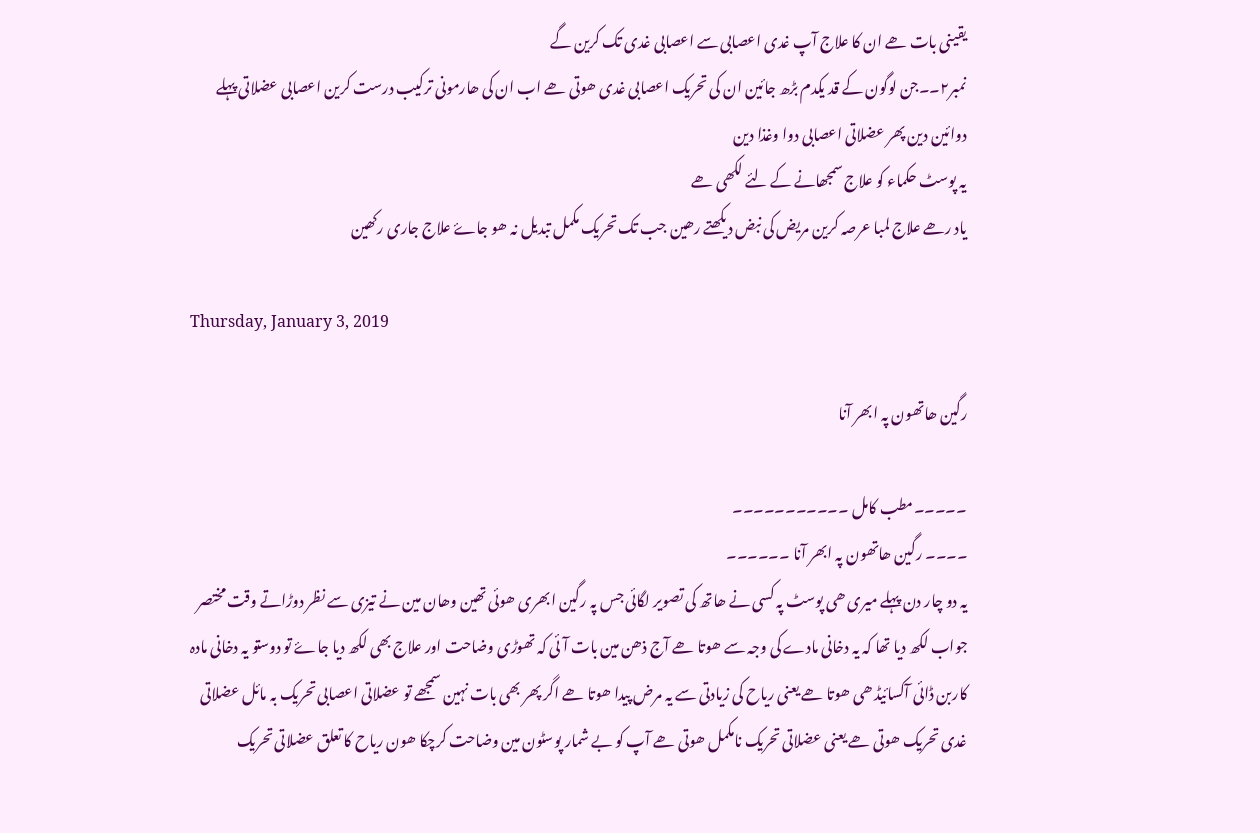یقینی بات ھے ان کا علاج آپ غدی اعصابی سے اعصابی غدی تک کرین گے
نمبر٢۔۔جن لوگون کے قد یکدم بڑھ جائین ان کی تحریک اعصابی غدی ھوتی ھے اب ان کی ھارمونی ترکیب درست کرین اعصابی عضلاتی پہلے دوائین دین پھر عضلاتی اعصابی دوا وغذا دین
یہ پوسٹ حکماء کو علاج سمجھانے کے لئے لکھی ھے
یاد رھے علاج لمبا عرصہ کرین مریض کی نبض دیکھتے رھین جب تک تحریک مکمل تبدیل نہ ھو جاۓ علاج جاری رکھین

Thursday, January 3, 2019

رگین ھاتھون پہ ابھر آنا

۔۔۔۔۔مطب کامل ۔۔۔۔۔۔۔۔۔۔۔
۔۔۔۔ رگین ھاتھون پہ ابھر آنا ۔۔۔۔۔۔
یہ دو چار دن پہلے میری ھی پوسٹ پہ کسی نے ھاتھ کی تصویر لگائی جس پہ رگین ابھری ھوئی تھین وھان مین نے تیزی سے نظر دوڑاتے وقت مختصر جواب لکھ دیا تھا کہ یہ دخانی مادے کی وجہ سے ھوتا ھے آج ذھن مین بات آئی کہ تھوڑی وضاحت اور علاج بھی لکھ دیا جاۓ تو دوستو یہ دخانی مادہ کاربن ڈائی آکسائیڈ ھی ھوتا ھے یعنی ریاح کی زیادتی سے یہ مرض پیدا ھوتا ھے اگر پھر بھی بات نہین سمجھے تو عضلاتی اعصابی تحریک بہ مائل عضلاتی غدی تحریک ھوتی ھے یعنی عضلاتی تحریک نامکمل ھوتی ھے آپ کو بے شمار پوسٹون مین وضاحت کرچکا ھون ریاح کا تعلق عضلاتی تحریک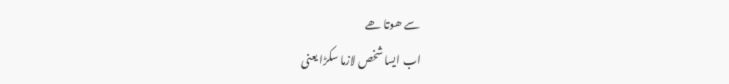سے ھوتا ھے
اب ایسا شخص لازما سکڑا یعنی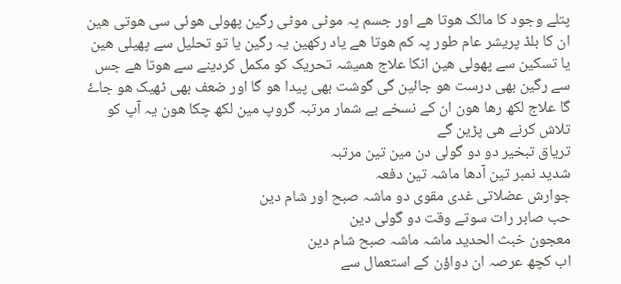پتلے وجود کا مالک ھوتا ھے اور جسم پہ موٹی موٹی رگین پھولی ھوئی سی ھوتی ھین ان کا بلڈ پریشر عام طور پہ کم ھوتا ھے یاد رکھین یہ رگین یا تو تحلیل سے پھیلی ھین یا تسکین سے پھولی ھین انکا علاج ھمیشہ تحریک کو مکمل کردینے سے ھوتا ھے جس سے رگین بھی درست ھو جائین گی گوشت بھی پیدا ھو گا اور ضعف بھی ٹھیک ھو جاۓ گا علاج لکھ رھا ھون ان کے نسخے بے شمار مرتبہ گروپ مین لکھ چکا ھون یہ آپ کو تلاش کرنے ھی پڑین گے
تریاق تبخیر دو دو گولی دن مین تین مرتبہ
شدید نمبر تین آدھا ماشہ تین دفعہ
جوارش عضلاتی غدی مقوی دو ماشہ صبح اور شام دین
حب صابر رات سوتے وقت دو گولی دین
معجون خبث الحدید ماشہ ماشہ صبح شام دین
اب کچھ عرصہ ان دواؤن کے استعمال سے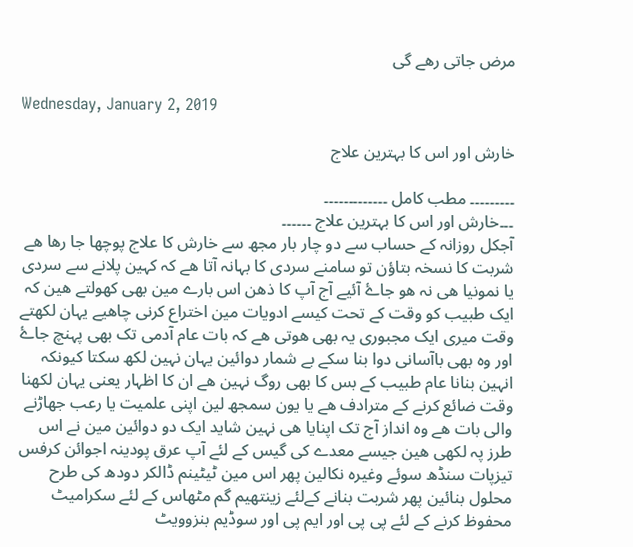مرض جاتی رھے گی

Wednesday, January 2, 2019

خارش اور اس کا بہترین علاج

۔۔۔۔۔۔۔۔۔ مطب کامل ۔۔۔۔۔۔۔۔۔۔۔۔۔
۔۔۔خارش اور اس کا بہترین علاج ۔۔۔۔۔۔
آجکل روزانہ کے حساب سے دو چار بار مجھ سے خارش کا علاج پوچھا جا رھا ھے شربت کا نسخہ بتاؤن تو سامنے سردی کا بہانہ آتا ھے کہ کہین پلانے سے سردی یا نمونیا ھی نہ ھو جاۓ آئیے آج آپ کا ذھن اس بارے مین بھی کھولتے ھین کہ ایک طبیب کو وقت کے تحت کیسے ادویات مین اختراع کرنی چاھیے یہان لکھتے وقت میری ایک مجبوری یہ بھی ھوتی ھے کہ بات عام آدمی تک بھی پہنچ جاۓ اور وہ بھی باآسانی دوا بنا سکے بے شمار دوائین یہان نہین لکھ سکتا کیونکہ انہین بنانا عام طبیب کے بس کا بھی روگ نہین ھے ان کا اظہار یعنی یہان لکھنا وقت ضائع کرنے کے مترادف ھے یا یون سمجھ لین اپنی علمیت یا رعب جھاڑنے والی بات ھے وہ انداز آج تک اپنایا ھی نہین شاید ایک دو دوائین مین نے اس طرز پہ لکھی ھین جیسے معدے کی گیس کے لئے آپ عرق پودینہ اجوائن کرفس تیزپات سنڈھ سوئے وغیرہ نکالین پھر اس مین ٹیٹینم ڈالکر دودھ کی طرح محلول بنائین پھر شربت بنانے کےلئے زینتھیم گم مٹھاس کے لئے سکرامیٹ محفوظ کرنے کے لئے پی پی اور ایم پی اور سوڈیم بنزوویٹ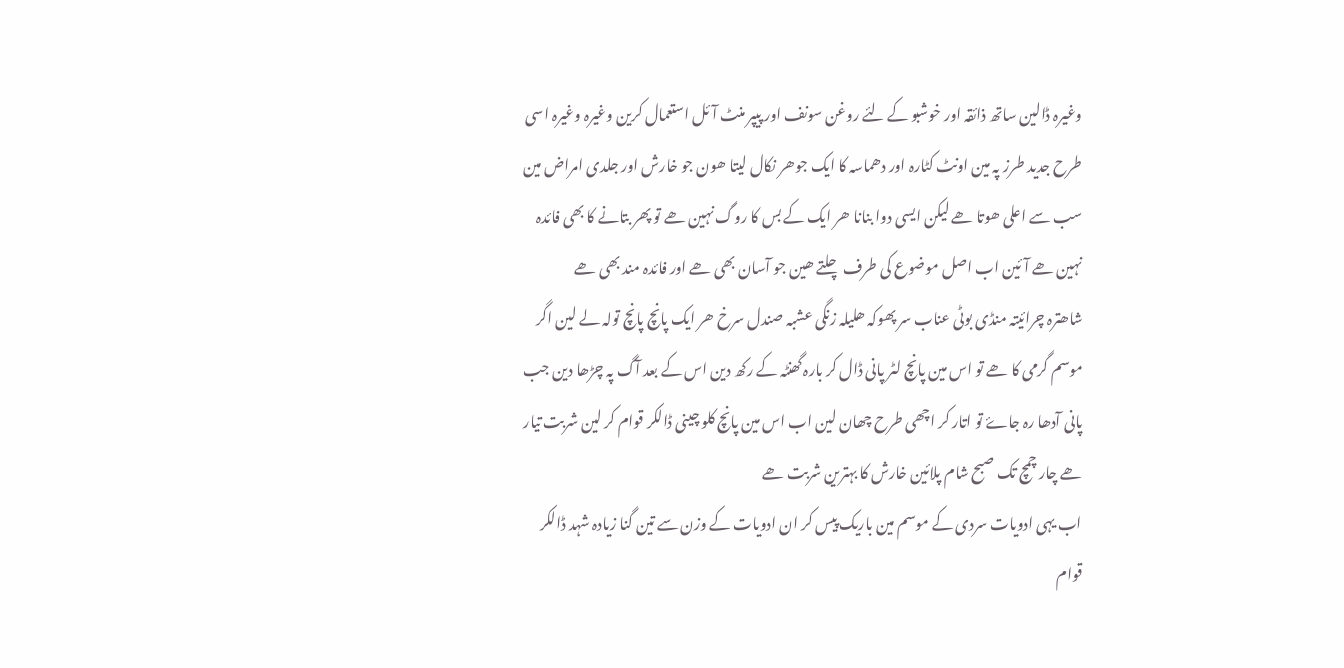وغیرہ ڈالین ساتھ ذائقہ اور خوشبو کے لئے روغن سونف اور پیپر منٹ آئل استعمال کرین وغیرہ وغیرہ اسی طرح جدید طرز پہ مین اونٹ کٹارہ اور دھماسہ کا ایک جوھر نکال لیتا ھون جو خارش اور جلدی امراض مین سب سے اعلی ھوتا ھے لیکن ایسی دوا بنانا ھر ایک کے بس کا روگ نہین ھے تو پھر بتانے کا بھی فائدہ نہین ھے آئین اب اصل موضوع کی طرف چلتے ھین جو آسان بھی ھے اور فائدہ مند بھی ھے
شاھترہ چرائیتہ منڈی بوٹی عناب سر پھوکہ ھلیلہ زنگی عشبہ صندل سرخ ھر ایک پانچ پانچ تولہ لے لین اگر موسم گرمی کا ھے تو اس مین پانچ لٹر پانی ڈال کر بارہ گھنٹہ کے رکھ دین اس کے بعد آگ پہ چڑھا دین جب پانی آدھا رہ جاۓ تو اتار کر اچھی طرح چھان لین اب اس مین پانچ کلو چینی ڈالکر قوام کر لین شربت تیار ھے چار چمچ تک صبح شام پلائین خارش کا بہترین شربت ھے
اب یہی ادویات سردی کے موسم مین باریک پیس کر ان ادویات کے وزن سے تین گنا زیادہ شہد ڈالکر قوام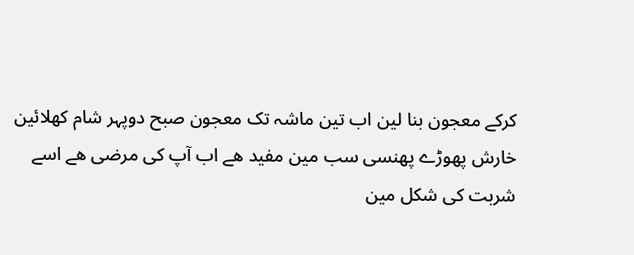کرکے معجون بنا لین اب تین ماشہ تک معجون صبح دوپہر شام کھلائین خارش پھوڑے پھنسی سب مین مفید ھے اب آپ کی مرضی ھے اسے شربت کی شکل مین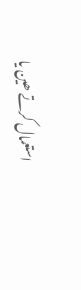استعمال کرتے ھین یا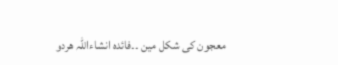معجون کی شکل مین ۔۔فائدہ انشاءاللہ ھردو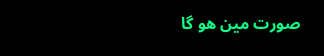صورت مین ھو گا